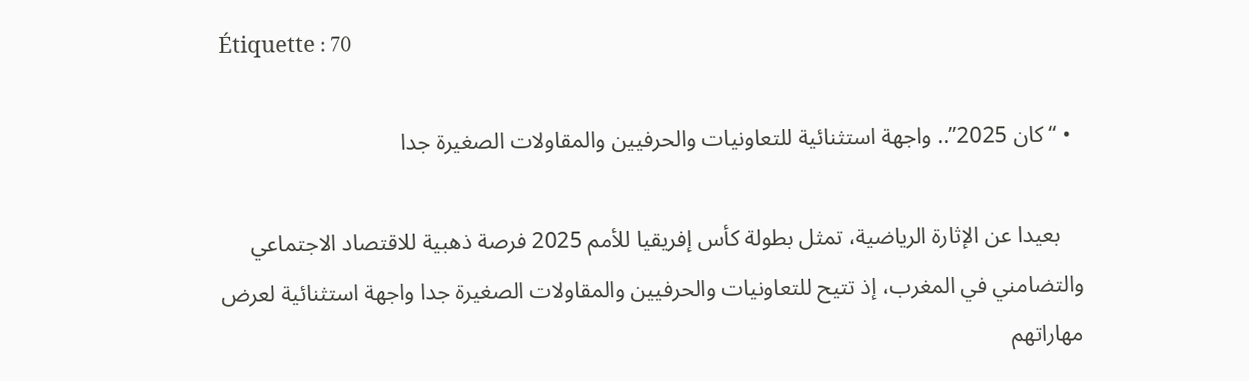Étiquette : 70

  • “كان 2025”.. واجهة استثنائية للتعاونيات والحرفيين والمقاولات الصغيرة جدا

    بعيدا عن الإثارة الرياضية، تمثل بطولة كأس إفريقيا للأمم 2025 فرصة ذهبية للاقتصاد الاجتماعي والتضامني في المغرب، إذ تتيح للتعاونيات والحرفيين والمقاولات الصغيرة جدا واجهة استثنائية لعرض مهاراتهم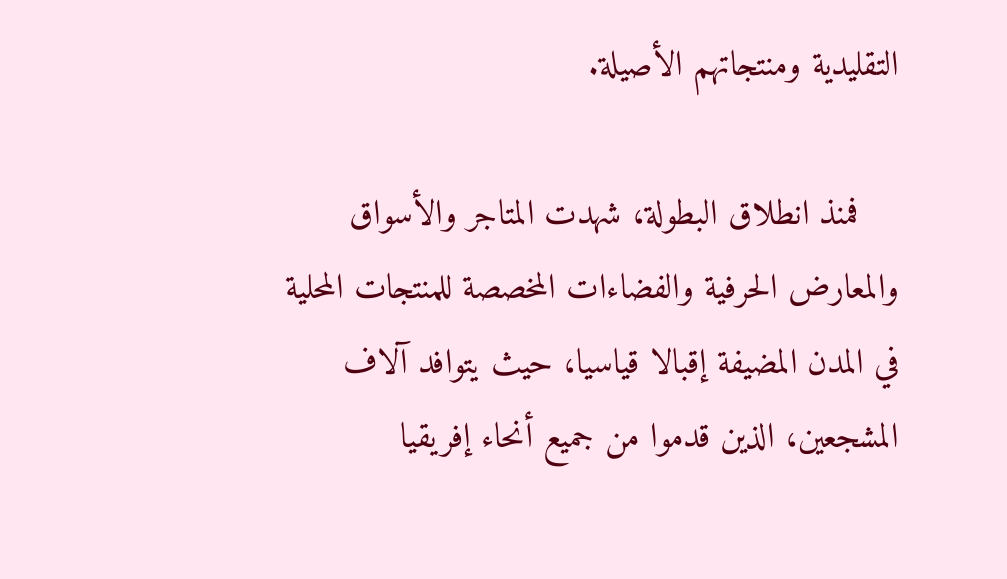التقليدية ومنتجاتهم الأصيلة.

    فمنذ انطلاق البطولة، شهدت المتاجر والأسواق والمعارض الحرفية والفضاءات المخصصة للمنتجات المحلية في المدن المضيفة إقبالا قياسيا، حيث يتوافد آلاف المشجعين، الذين قدموا من جميع أنحاء إفريقيا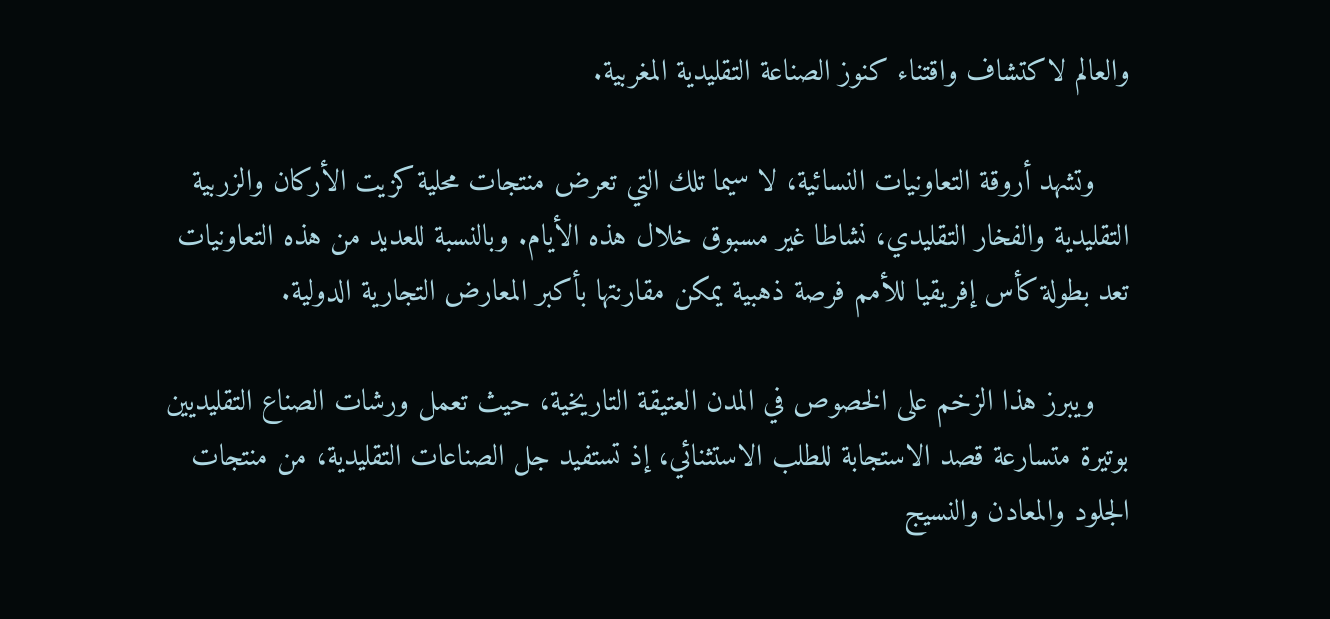والعالم لاكتشاف واقتناء كنوز الصناعة التقليدية المغربية.

    وتشهد أروقة التعاونيات النسائية، لا سيما تلك التي تعرض منتجات محلية كزيت الأركان والزربية التقليدية والفخار التقليدي، نشاطا غير مسبوق خلال هذه الأيام. وبالنسبة للعديد من هذه التعاونيات تعد بطولة كأس إفريقيا للأمم فرصة ذهبية يمكن مقارنتها بأكبر المعارض التجارية الدولية.

    ويبرز هذا الزخم على الخصوص في المدن العتيقة التاريخية، حيث تعمل ورشات الصناع التقليديين بوتيرة متسارعة قصد الاستجابة للطلب الاستثنائي، إذ تستفيد جل الصناعات التقليدية، من منتجات الجلود والمعادن والنسيج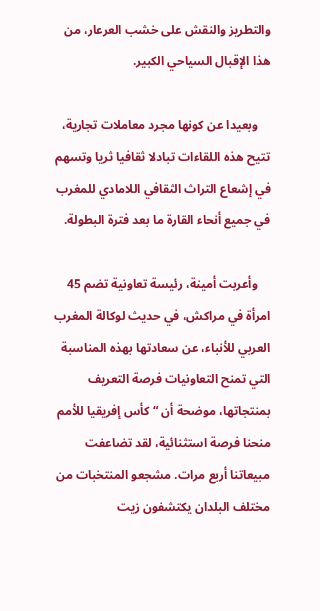والتطريز والنقش على خشب العرعار، من هذا الإقبال السياحي الكبير.

    وبعيدا عن كونها مجرد معاملات تجارية، تتيح هذه اللقاءات تبادلا ثقافيا ثريا وتسهم في إشعاع التراث الثقافي اللامادي للمغرب في جميع أنحاء القارة ما بعد فترة البطولة.

    وأعربت أمينة، رئيسة تعاونية تضم 45 امرأة في مراكش، في حديث لوكالة المغرب العربي للأنباء، عن سعادتها بهذه المناسبة التي تمنح التعاونيات فرصة التعريف بمنتجاتها، موضحة أن “كأس إفريقيا للأمم منحنا فرصة استثنائية، لقد تضاعفت مبيعاتنا أربع مرات. مشجعو المنتخبات من مختلف البلدان يكتشفون زيت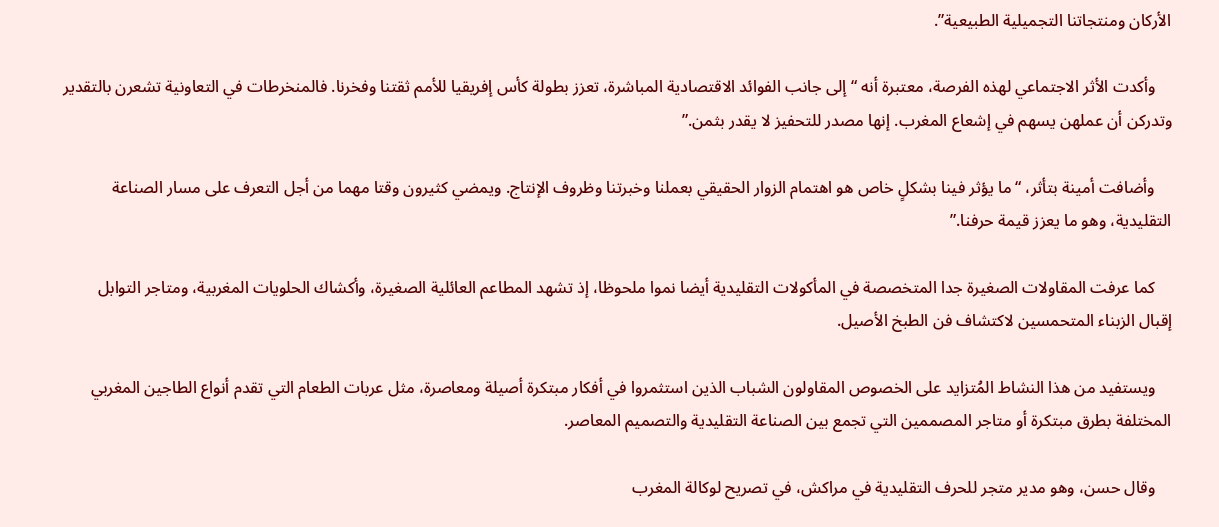الأركان ومنتجاتنا التجميلية الطبيعية”.

    وأكدت الأثر الاجتماعي لهذه الفرصة، معتبرة أنه “إلى جانب الفوائد الاقتصادية المباشرة، تعزز بطولة كأس إفريقيا للأمم ثقتنا وفخرنا. فالمنخرطات في التعاونية تشعرن بالتقدير وتدركن أن عملهن يسهم في إشعاع المغرب. إنها مصدر للتحفيز لا يقدر بثمن.”

    وأضافت أمينة بتأثر، “ما يؤثر فينا بشكلٍ خاص هو اهتمام الزوار الحقيقي بعملنا وخبرتنا وظروف الإنتاج. ويمضي كثيرون وقتا مهما من أجل التعرف على مسار الصناعة التقليدية، وهو ما يعزز قيمة حرفنا.”

    كما عرفت المقاولات الصغيرة جدا المتخصصة في المأكولات التقليدية أيضا نموا ملحوظا، إذ تشهد المطاعم العائلية الصغيرة، وأكشاك الحلويات المغربية، ومتاجر التوابل إقبال الزبناء المتحمسين لاكتشاف فن الطبخ الأصيل.

    ويستفيد من هذا النشاط المُتزايد على الخصوص المقاولون الشباب الذين استثمروا في أفكار مبتكرة أصيلة ومعاصرة، مثل عربات الطعام التي تقدم أنواع الطاجين المغربي المختلفة بطرق مبتكرة أو متاجر المصممين التي تجمع بين الصناعة التقليدية والتصميم المعاصر.

    وقال حسن، وهو مدير متجر للحرف التقليدية في مراكش، في تصريح لوكالة المغرب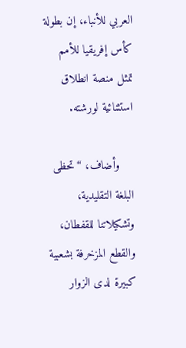العربي للأنباء، إن بطولة كأس إفريقيا للأمم تمثل منصة انطلاق استثنائية لورشته.

    وأضاف، “تحظى البلغة التقليدية، وتشكيلاتنا للقفطان، والقطع المزخرفة بشعبية كبيرة لدى الزوار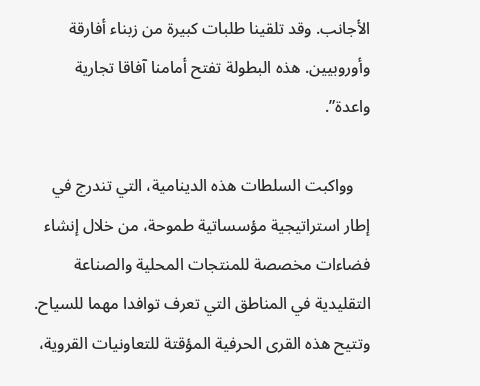الأجانب. وقد تلقينا طلبات كبيرة من زبناء أفارقة وأوروبيين. هذه البطولة تفتح أمامنا آفاقا تجارية واعدة”.

    وواكبت السلطات هذه الدينامية، التي تندرج في إطار استراتيجية مؤسساتية طموحة، من خلال إنشاء فضاءات مخصصة للمنتجات المحلية والصناعة التقليدية في المناطق التي تعرف توافدا مهما للسياح. وتتيح هذه القرى الحرفية المؤقتة للتعاونيات القروية،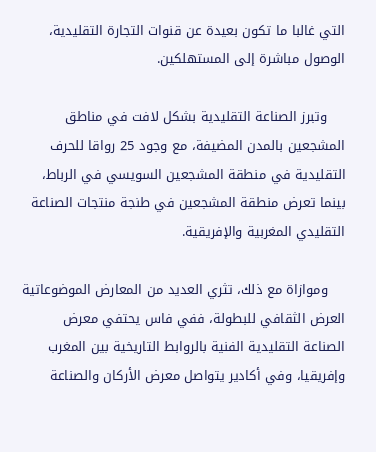التي غالبا ما تكون بعيدة عن قنوات التجارة التقليدية، الوصول مباشرة إلى المستهلكين.

    وتبرز الصناعة التقليدية بشكل لافت في مناطق المشجعين بالمدن المضيفة، مع وجود 25 رواقا للحرف التقليدية في منطقة المشجعين السويسي في الرباط، بينما تعرض منطقة المشجعين في طنجة منتجات الصناعة التقليدي المغربية والإفريقية.

    وموازاة مع ذلك، تثري العديد من المعارض الموضوعاتية العرض الثقافي للبطولة، ففي فاس يحتفي معرض الصناعة التقليدية الفنية بالروابط التاريخية بين المغرب وإفريقيا، وفي أكادير يتواصل معرض الأركان والصناعة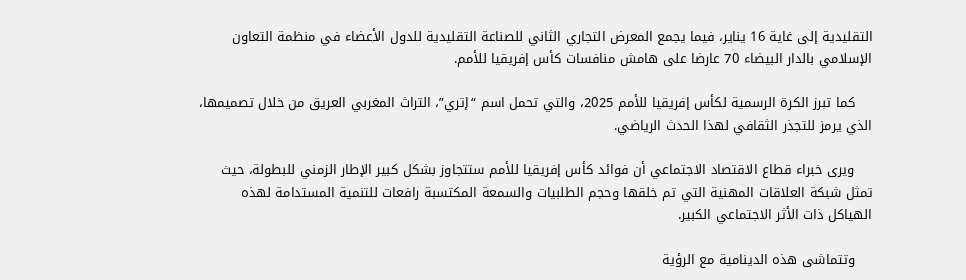التقليدية إلى غاية 16 يناير، فيما يجمع المعرض التجاري الثاني للصناعة التقليدية للدول الأعضاء في منظمة التعاون الإسلامي بالدار البيضاء 70 عارضا على هامش منافسات كأس إفريقيا للأمم.

    كما تبرز الكرة الرسمية لكأس إفريقيا للأمم 2025، والتي تحمل اسم “إتري”، التراث المغربي العريق من خلال تصميمها، الذي يرمز للتجذر الثقافي لهذا الحدث الرياضي.

    ويرى خبراء قطاع الاقتصاد الاجتماعي أن فوائد كأس إفريقيا للأمم ستتجاوز بشكل كبير الإطار الزمني للبطولة، حيث تمثل شبكة العلاقات المهنية التي تم خلقها وحجم الطلبيات والسمعة المكتسبة رافعات للتنمية المستدامة لهذه الهياكل ذات الأثر الاجتماعي الكبير.

    وتتماشى هذه الدينامية مع الرؤية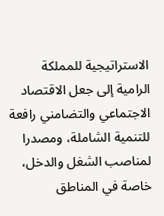الاستراتيجية للمملكة الرامية إلى جعل الاقتصاد الاجتماعي والتضامني رافعة للتنمية الشاملة، ومصدرا لمناصب الشغل والدخل، خاصة في المناطق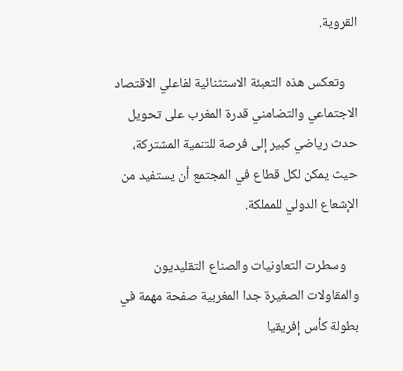القروية.

    وتعكس هذه التعبئة الاستثنائية لفاعلي الاقتصاد الاجتماعي والتضامني قدرة المغرب على تحويل حدث رياضي كبير إلى فرصة للتنمية المشتركة، حيث يمكن لكل قطاع في المجتمع أن يستفيد من الإشعاع الدولي للمملكة.

    وسطرت التعاونيات والصناع التقليديون والمقاولات الصغيرة جدا المغربية صفحة مهمة في بطولة كأس إفريقيا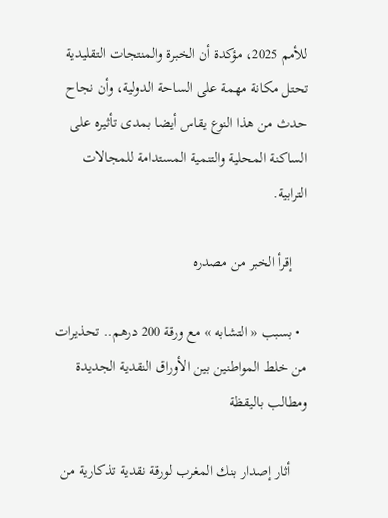للأمم 2025، مؤكدة أن الخبرة والمنتجات التقليدية تحتل مكانة مهمة على الساحة الدولية، وأن نجاح حدث من هذا النوع يقاس أيضا بمدى تأثيره على الساكنة المحلية والتنمية المستدامة للمجالات الترابية.

    إقرأ الخبر من مصدره

  • بسبب « التشابه » مع ورقة 200 درهم.. تحذيرات من خلط المواطنين بين الأوراق النقدية الجديدة ومطالب باليقظة

    أثار إصدار بنك المغرب لورقة نقدية تذكارية من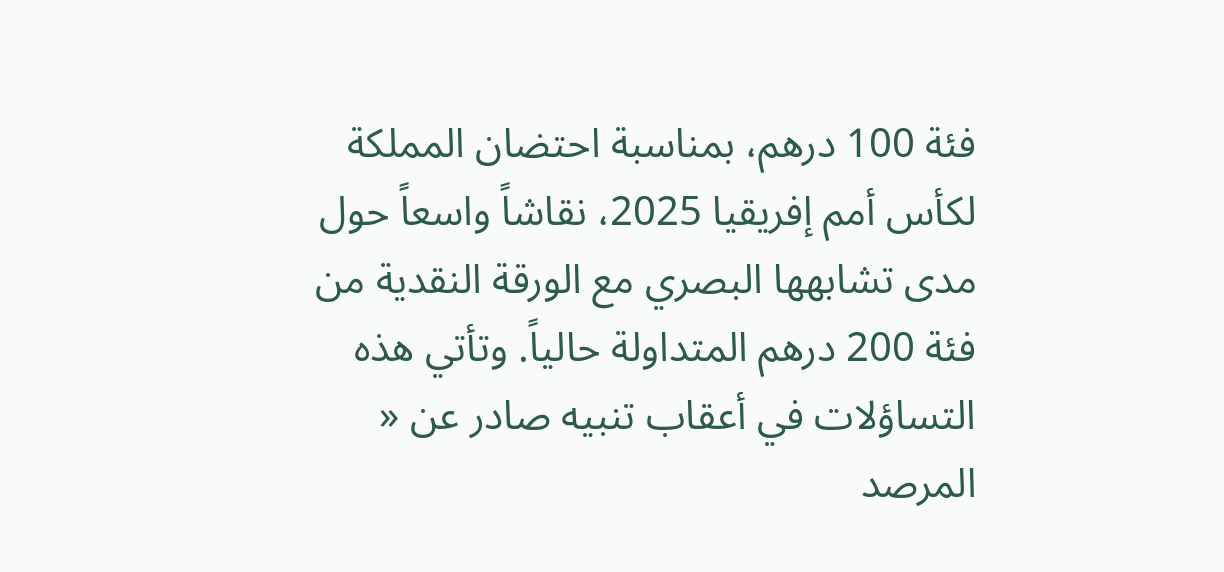فئة 100 درهم، بمناسبة احتضان المملكة لكأس أمم إفريقيا 2025، نقاشاً واسعاً حول مدى تشابهها البصري مع الورقة النقدية من فئة 200 درهم المتداولة حالياً. وتأتي هذه التساؤلات في أعقاب تنبيه صادر عن « المرصد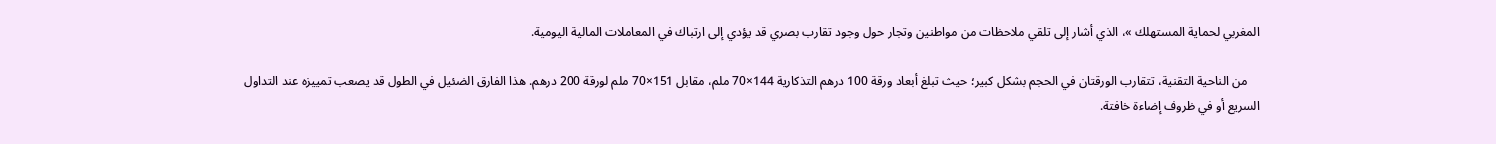المغربي لحماية المستهلك »، الذي أشار إلى تلقي ملاحظات من مواطنين وتجار حول وجود تقارب بصري قد يؤدي إلى ارتباك في المعاملات المالية اليومية.

    من الناحية التقنية، تتقارب الورقتان في الحجم بشكل كبير؛ حيث تبلغ أبعاد ورقة 100 درهم التذكارية 144×70 ملم، مقابل 151×70 ملم لورقة 200 درهم. هذا الفارق الضئيل في الطول قد يصعب تمييزه عند التداول السريع أو في ظروف إضاءة خافتة.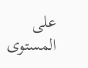على المستوى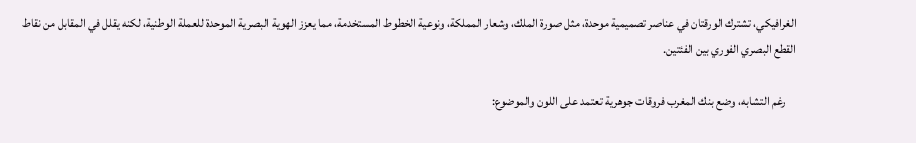الغرافيكي، تشترك الورقتان في عناصر تصميمية موحدة، مثل صورة الملك، وشعار المملكة، ونوعية الخطوط المستخدمة، مما يعزز الهوية البصرية الموحدة للعملة الوطنية، لكنه يقلل في المقابل من نقاط القطع البصري الفوري بين الفئتين.

    رغم التشابه، وضع بنك المغرب فروقات جوهرية تعتمد على اللون والموضوع: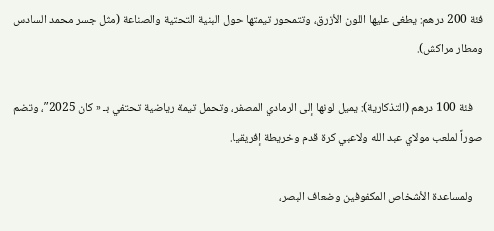فئة 200 درهم: يطغى عليها اللون الأزرق، وتتمحور تيمتها حول البنية التحتية والصناعة (مثل جسر محمد السادس ومطار مراكش).

    فئة 100 درهم (التذكارية): يميل لونها إلى الرمادي المصفر، وتحمل تيمة رياضية تحتفي بـ « كان 2025″، وتضم صوراً لملعب مولاي عبد الله ولاعبي كرة قدم وخريطة إفريقيا.

    ولمساعدة الأشخاص المكفوفين وضعاف البصر،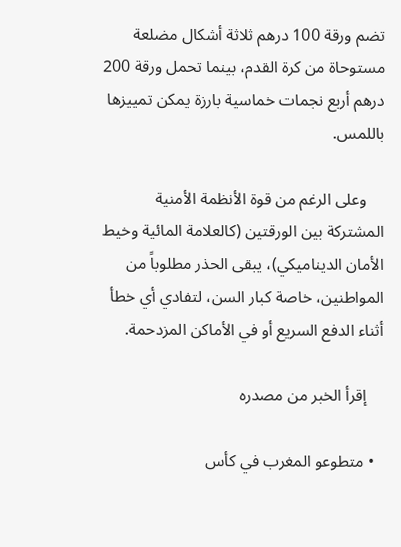تضم ورقة 100 درهم ثلاثة أشكال مضلعة مستوحاة من كرة القدم، بينما تحمل ورقة 200 درهم أربع نجمات خماسية بارزة يمكن تمييزها باللمس.

    وعلى الرغم من قوة الأنظمة الأمنية المشتركة بين الورقتين (كالعلامة المائية وخيط الأمان الديناميكي)، يبقى الحذر مطلوباً من المواطنين، خاصة كبار السن، لتفادي أي خطأ أثناء الدفع السريع أو في الأماكن المزدحمة.

    إقرأ الخبر من مصدره

  • متطوعو المغرب في كأس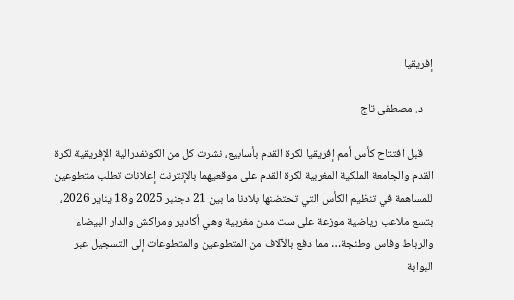إفريقيا

    د. مصطفى تاج

    قبل افتتاح كأس أمم إفريقيا لكرة القدم بأسابيع، نشرت كل من الكونفدرالية الإفريقية لكرة القدم والجامعة الملكية المغربية لكرة القدم على موقعيهما بالإنترنت إعلانات تطلب متطوعين للمساهمة في تنظيم الكأس التي تحتضنها بلادنا ما بين 21 دجنبر 2025 و18 يناير 2026، بتسع ملاعب رياضية موزعة على ست مدن مغربية وهي أكادير ومراكش والدار البيضاء والرباط وفاس وطنجة… مما دفع بالآلاف من المتطوعين والمتطوعات إلى التسجيل عبر البوابة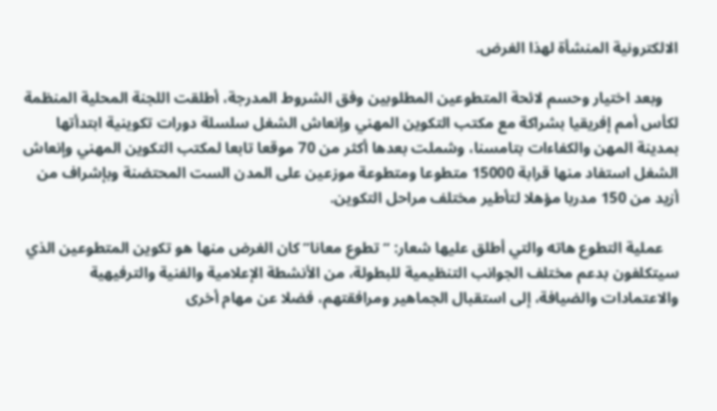الالكترونية المنشأة لهذا الغرض.

    وبعد اختيار وحسم لائحة المتطوعين المطلوبين وفق الشروط المدرجة، أطلقت اللجنة المحلية المنظمة لكأس أمم إفريقيا بشراكة مع مكتب التكوين المهني وإنعاش الشغل سلسلة دورات تكوينية ابتدأتها بمدينة المهن والكفاءات بتامسنا، وشملت بعدها أكثر من 70 موقعا تابعا لمكتب التكوين المهني وإنعاش الشغل استفاد منها قرابة 15000 متطوعا ومتطوعة موزعين على المدن الست المحتضنة وبإشراف من أزيد من 150 مدربا مؤهلا لتأطير مختلف مراحل التكوين.

    عملية التطوع هاته والتي أطلق عليها شعار: “تطوع معانا” كان الغرض منها هو تكوين المتطوعين الذي سيتكلفون بدعم مختلف الجوانب التنظيمية للبطولة، من الأنشطة الإعلامية والفنية والترفيهية والاعتمادات والضيافة، إلى استقبال الجماهير ومرافقتهم، فضلا عن مهام أخرى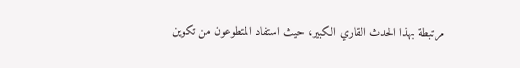مرتبطة بهذا الحدث القاري الكبير، حيث استفاد المتطوعون من تكوين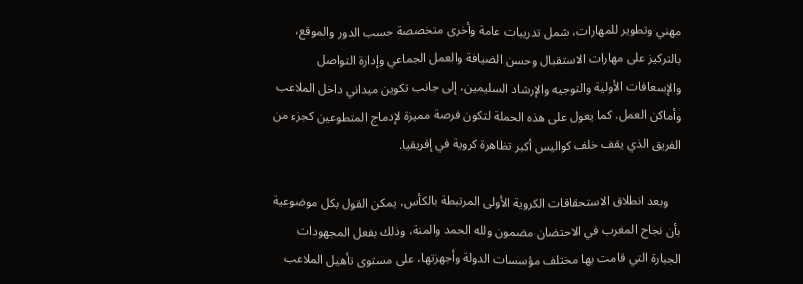مهني وتطوير للمهارات، شمل تدريبات عامة وأخرى متخصصة حسب الدور والموقع، بالتركيز على مهارات الاستقبال وحسن الضيافة والعمل الجماعي وإدارة التواصل والإسعافات الأولية والتوجيه والإرشاد السليمين، إلى جانب تكوين ميداني داخل الملاعب وأماكن العمل. كما يعول على هذه الحملة لتكون فرصة مميزة لإدماج المتطوعين كجزء من الفريق الذي يقف خلف كواليس أكبر تظاهرة كروية في إفريقيا.

    وبعد انطلاق الاستحقاقات الكروية الأولى المرتبطة بالكأس، يمكن القول بكل موضوعية بأن نجاح المغرب في الاحتضان مضمون ولله الحمد والمنة، وذلك بفعل المجهودات الجبارة التي قامت بها مختلف مؤسسات الدولة وأجهزتها، على مستوى تأهيل الملاعب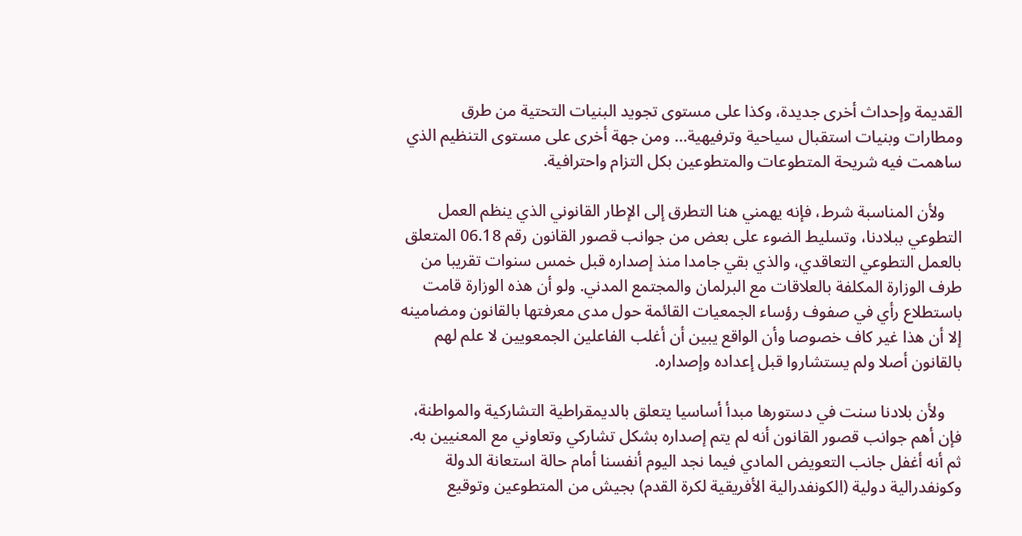القديمة وإحداث أخرى جديدة، وكذا على مستوى تجويد البنيات التحتية من طرق ومطارات وبنيات استقبال سياحية وترفيهية… ومن جهة أخرى على مستوى التنظيم الذي ساهمت فيه شريحة المتطوعات والمتطوعين بكل التزام واحترافية.

    ولأن المناسبة شرط، فإنه يهمني هنا التطرق إلى الإطار القانوني الذي ينظم العمل التطوعي ببلادنا، وتسليط الضوء على بعض من جوانب قصور القانون رقم 06.18 المتعلق بالعمل التطوعي التعاقدي، والذي بقي جامدا منذ إصداره قبل خمس سنوات تقريبا من طرف الوزارة المكلفة بالعلاقات مع البرلمان والمجتمع المدني. ولو أن هذه الوزارة قامت باستطلاع رأي في صفوف رؤساء الجمعيات القائمة حول مدى معرفتها بالقانون ومضامينه إلا أن هذا غير كاف خصوصا وأن الواقع يبين أن أغلب الفاعلين الجمعويين لا علم لهم بالقانون أصلا ولم يستشاروا قبل إعداده وإصداره.

    ولأن بلادنا سنت في دستورها مبدأ أساسيا يتعلق بالديمقراطية التشاركية والمواطنة، فإن أهم جوانب قصور القانون أنه لم يتم إصداره بشكل تشاركي وتعاوني مع المعنيين به. ثم أنه أغفل جانب التعويض المادي فيما نجد اليوم أنفسنا أمام حالة استعانة الدولة وكونفدرالية دولية (الكونفدرالية الأفريقية لكرة القدم) بجيش من المتطوعين وتوقيع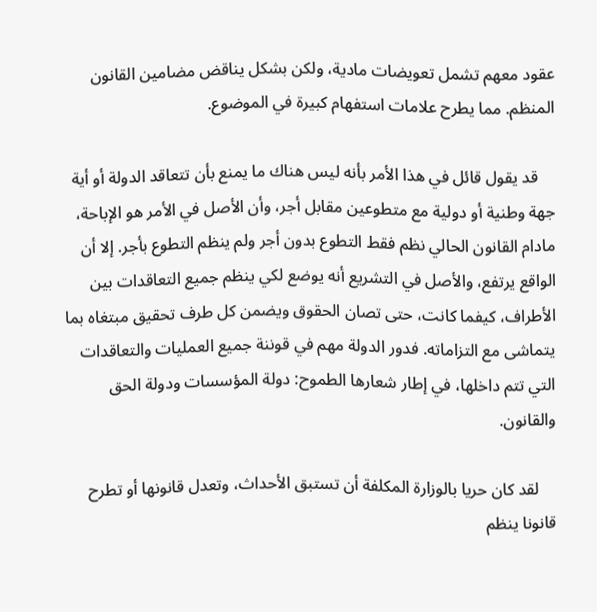عقود معهم تشمل تعويضات مادية، ولكن بشكل يناقض مضامين القانون المنظم. مما يطرح علامات استفهام كبيرة في الموضوع.

    قد يقول قائل في هذا الأمر بأنه ليس هناك ما يمنع بأن تتعاقد الدولة أو أية جهة وطنية أو دولية مع متطوعين مقابل أجر، وأن الأصل في الأمر هو الإباحة، مادام القانون الحالي نظم فقط التطوع بدون أجر ولم ينظم التطوع بأجر. إلا أن الواقع يرتفع، والأصل في التشريع أنه يوضع لكي ينظم جميع التعاقدات بين الأطراف، كيفما كانت، حتى تصان الحقوق ويضمن كل طرف تحقيق مبتغاه بما يتماشى مع التزاماته. فدور الدولة مهم في قوننة جميع العمليات والتعاقدات التي تتم داخلها، في إطار شعارها الطموح: دولة المؤسسات ودولة الحق والقانون.

    لقد كان حريا بالوزارة المكلفة أن تستبق الأحداث، وتعدل قانونها أو تطرح قانونا ينظم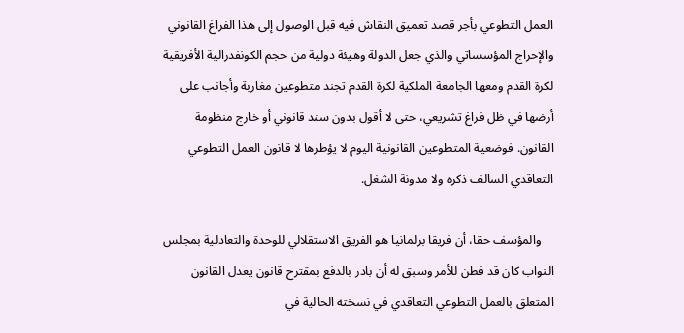العمل التطوعي بأجر قصد تعميق النقاش فيه قبل الوصول إلى هذا الفراغ القانوني والإحراج المؤسساتي والذي جعل الدولة وهيئة دولية من حجم الكونفدرالية الأفريقية لكرة القدم ومعها الجامعة الملكية لكرة القدم تجند متطوعين مغاربة وأجانب على أرضها في ظل فراغ تشريعي، حتى لا أقول بدون سند قانوني أو خارج منظومة القانون. فوضعية المتطوعين القانونية اليوم لا يؤطرها لا قانون العمل التطوعي التعاقدي السالف ذكره ولا مدونة الشغل.

    والمؤسف حقا، أن فريقا برلمانيا هو الفريق الاستقلالي للوحدة والتعادلية بمجلس النواب كان قد فطن للأمر وسبق له أن بادر بالدفع بمقترح قانون يعدل القانون المتعلق بالعمل التطوعي التعاقدي في نسخته الحالية في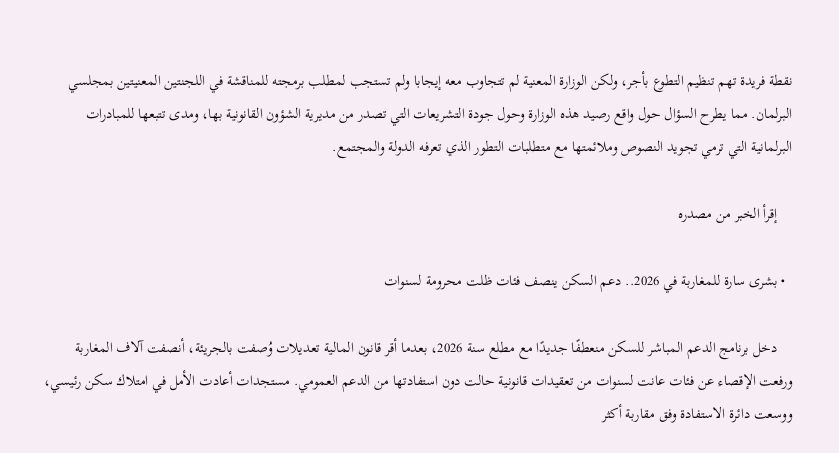نقطة فريدة تهم تنظيم التطوع بأجر، ولكن الوزارة المعنية لم تتجاوب معه إيجابا ولم تستجب لمطلب برمجته للمناقشة في اللجنتين المعنيتين بمجلسي البرلمان. مما يطرح السؤال حول واقع رصيد هذه الوزارة وحول جودة التشريعات التي تصدر من مديرية الشؤون القانونية بها، ومدى تتبعها للمبادرات البرلمانية التي ترمي تجويد النصوص وملائمتها مع متطلبات التطور الذي تعرفه الدولة والمجتمع.

    إقرأ الخبر من مصدره

  • بشرى سارة للمغاربة في 2026.. دعم السكن ينصف فئات ظلت محرومة لسنوات

    دخل برنامج الدعم المباشر للسكن منعطفًا جديدًا مع مطلع سنة 2026، بعدما أقر قانون المالية تعديلات وُصفت بالجريئة، أنصفت آلاف المغاربة ورفعت الإقصاء عن فئات عانت لسنوات من تعقيدات قانونية حالت دون استفادتها من الدعم العمومي. مستجدات أعادت الأمل في امتلاك سكن رئيسي، ووسعت دائرة الاستفادة وفق مقاربة أكثر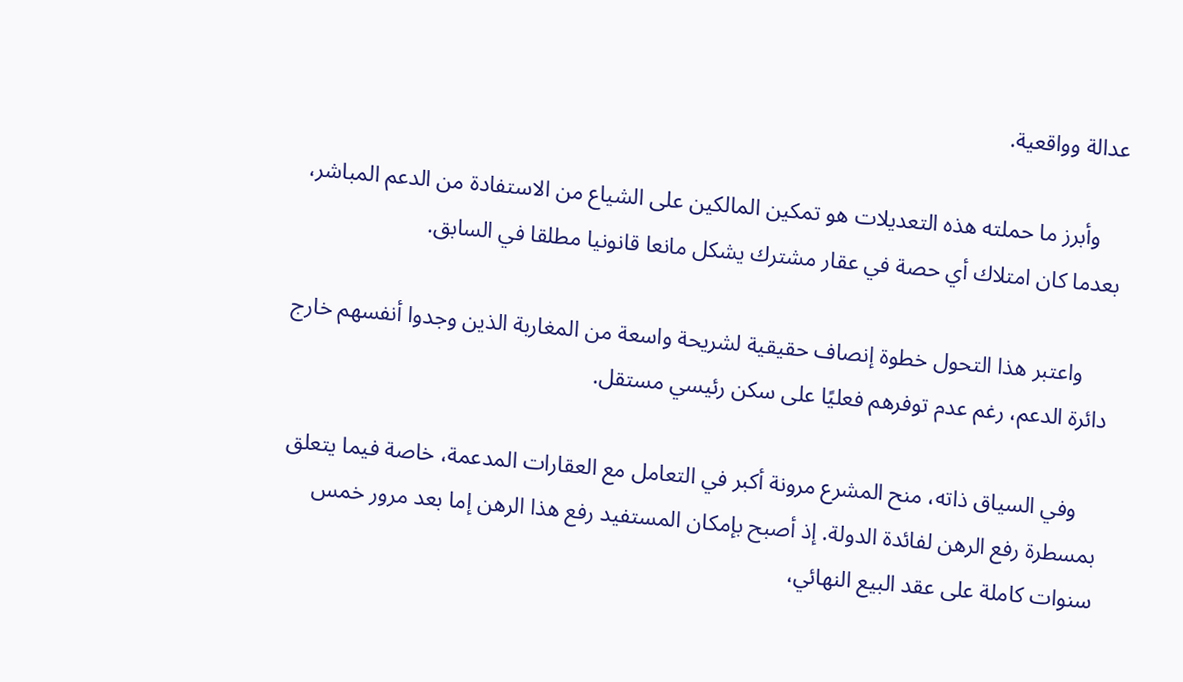عدالة وواقعية.

    وأبرز ما حملته هذه التعديلات هو تمكين المالكين على الشياع من الاستفادة من الدعم المباشر، بعدما كان امتلاك أي حصة في عقار مشترك يشكل مانعا قانونيا مطلقا في السابق.

     واعتبر هذا التحول خطوة إنصاف حقيقية لشريحة واسعة من المغاربة الذين وجدوا أنفسهم خارج دائرة الدعم، رغم عدم توفرهم فعليًا على سكن رئيسي مستقل.

    وفي السياق ذاته، منح المشرع مرونة أكبر في التعامل مع العقارات المدعمة، خاصة فيما يتعلق بمسطرة رفع الرهن لفائدة الدولة. إذ أصبح بإمكان المستفيد رفع هذا الرهن إما بعد مرور خمس سنوات كاملة على عقد البيع النهائي،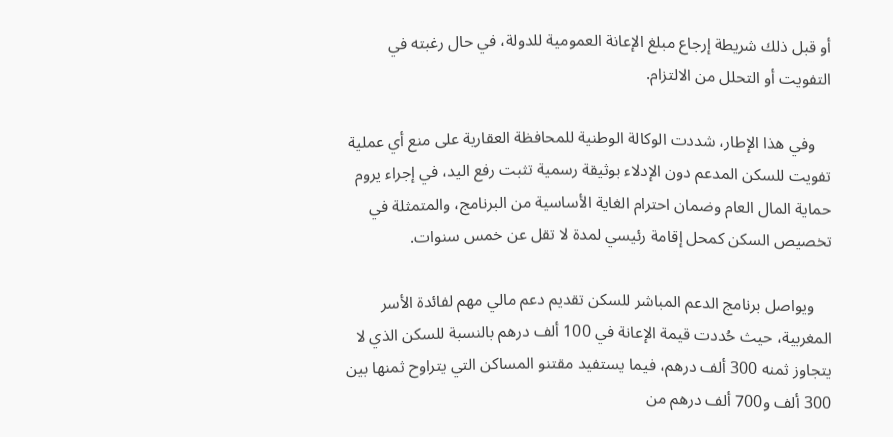أو قبل ذلك شريطة إرجاع مبلغ الإعانة العمومية للدولة، في حال رغبته في التفويت أو التحلل من الالتزام.

    وفي هذا الإطار، شددت الوكالة الوطنية للمحافظة العقارية على منع أي عملية تفويت للسكن المدعم دون الإدلاء بوثيقة رسمية تثبت رفع اليد، في إجراء يروم حماية المال العام وضمان احترام الغاية الأساسية من البرنامج، والمتمثلة في تخصيص السكن كمحل إقامة رئيسي لمدة لا تقل عن خمس سنوات.

    ويواصل برنامج الدعم المباشر للسكن تقديم دعم مالي مهم لفائدة الأسر المغربية، حيث حُددت قيمة الإعانة في 100 ألف درهم بالنسبة للسكن الذي لا يتجاوز ثمنه 300 ألف درهم، فيما يستفيد مقتنو المساكن التي يتراوح ثمنها بين 300 ألف و700 ألف درهم من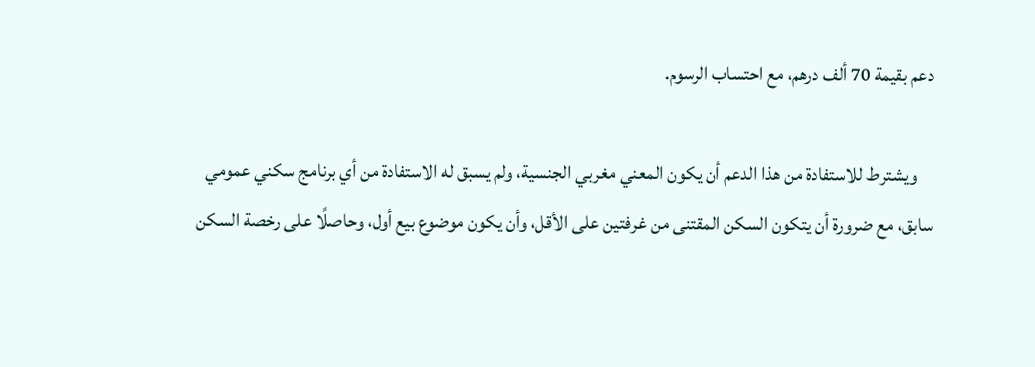دعم بقيمة 70 ألف درهم، مع احتساب الرسوم.

    ويشترط للاستفادة من هذا الدعم أن يكون المعني مغربي الجنسية، ولم يسبق له الاستفادة من أي برنامج سكني عمومي سابق، مع ضرورة أن يتكون السكن المقتنى من غرفتين على الأقل، وأن يكون موضوع بيع أول، وحاصلًا على رخصة السكن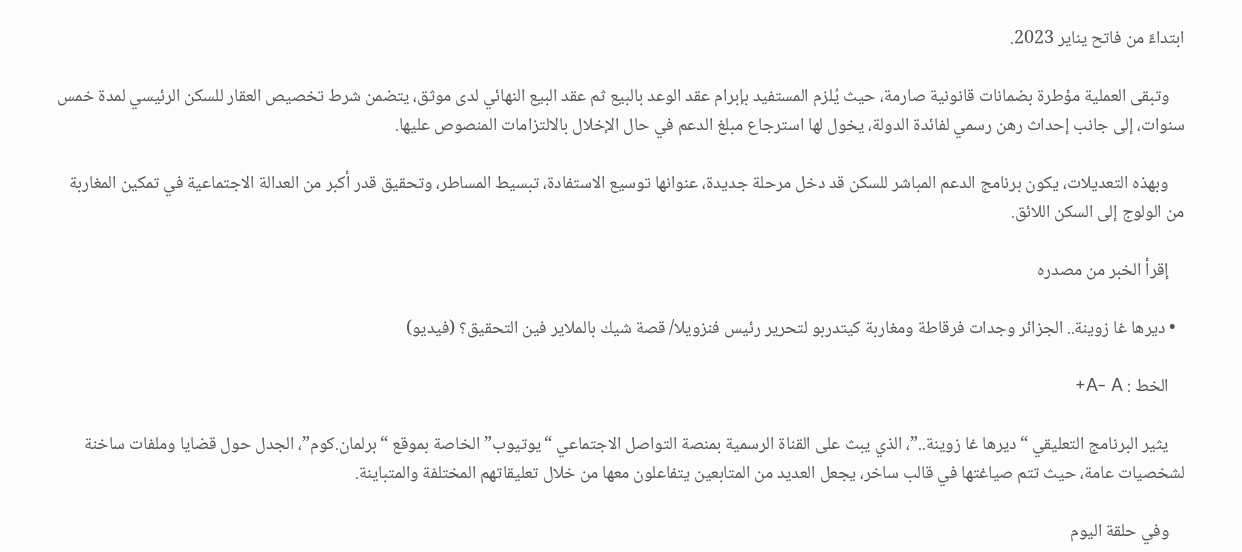ابتداءً من فاتح يناير 2023.

    وتبقى العملية مؤطرة بضمانات قانونية صارمة، حيث يُلزم المستفيد بإبرام عقد الوعد بالبيع ثم عقد البيع النهائي لدى موثق، يتضمن شرط تخصيص العقار للسكن الرئيسي لمدة خمس سنوات، إلى جانب إحداث رهن رسمي لفائدة الدولة، يخول لها استرجاع مبلغ الدعم في حال الإخلال بالالتزامات المنصوص عليها.

    وبهذه التعديلات، يكون برنامج الدعم المباشر للسكن قد دخل مرحلة جديدة، عنوانها توسيع الاستفادة، تبسيط المساطر، وتحقيق قدر أكبر من العدالة الاجتماعية في تمكين المغاربة من الولوج إلى السكن اللائق.

    إقرأ الخبر من مصدره

  • ديرها غا زوينة.. الجزائر وجدات فرقاطة ومغاربة كيتدربو لتحرير رئيس فنزويلا/ قصة شيك بالملاير فين التحقيق؟ (فيديو)

    الخط : A- A+

    يثير البرنامج التعليقي “ديرها غا زوينة..”، الذي يبث على القناة الرسمية بمنصة التواصل الاجتماعي “يوتيوب” الخاصة بموقع “برلمان.كوم”، الجدل حول قضايا وملفات ساخنة لشخصيات عامة، حيث تتم صياغتها في قالب ساخر، يجعل العديد من المتابعين يتفاعلون معها من خلال تعليقاتهم المختلفة والمتباينة.

    وفي حلقة اليوم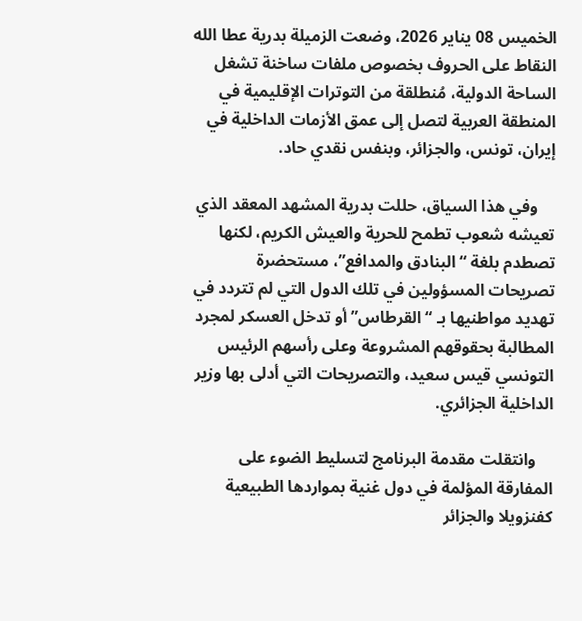الخميس 08 يناير 2026، وضعت الزميلة بدرية عطا الله النقاط على الحروف بخصوص ملفات ساخنة تشغل الساحة الدولية، مُنطلقة من التوترات الإقليمية في المنطقة العربية لتصل إلى عمق الأزمات الداخلية في إيران، تونس، والجزائر، وبنفس نقدي حاد.

    وفي هذا السياق، حللت بدرية المشهد المعقد الذي تعيشه شعوب تطمح للحرية والعيش الكريم، لكنها تصطدم بلغة “البنادق والمدافع”، مستحضرة تصريحات المسؤولين في تلك الدول التي لم تتردد في تهديد مواطنيها بـ “القرطاس” أو تدخل العسكر لمجرد المطالبة بحقوقهم المشروعة وعلى رأسهم الرئيس التونسي قيس سعيد، والتصريحات التي أدلى بها وزير الداخلية الجزائري.

    وانتقلت مقدمة البرنامج لتسليط الضوء على المفارقة المؤلمة في دول غنية بمواردها الطبيعية كفنزويلا والجزائر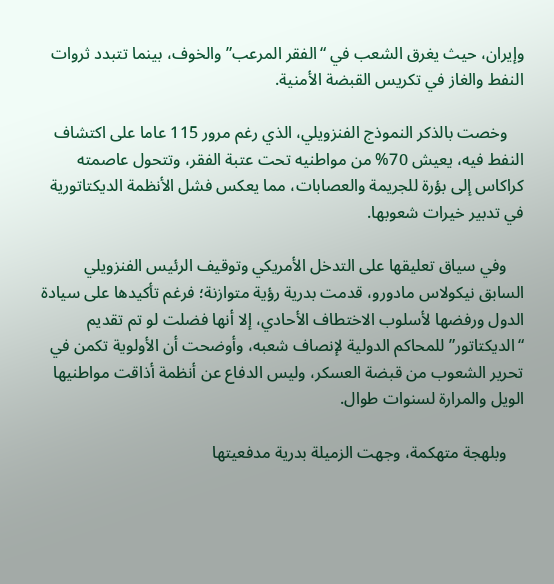وإيران، حيث يغرق الشعب في “الفقر المرعب” والخوف، بينما تتبدد ثروات النفط والغاز في تكريس القبضة الأمنية.

    وخصت بالذكر النموذج الفنزويلي، الذي رغم مرور 115 عاما على اكتشاف النفط فيه، يعيش 70% من مواطنيه تحت عتبة الفقر، وتتحول عاصمته كراكاس إلى بؤرة للجريمة والعصابات، مما يعكس فشل الأنظمة الديكتاتورية في تدبير خيرات شعوبها.

    وفي سياق تعليقها على التدخل الأمريكي وتوقيف الرئيس الفنزويلي السابق نيكولاس مادورو، قدمت بدرية رؤية متوازنة؛ فرغم تأكيدها على سيادة الدول ورفضها لأسلوب الاختطاف الأحادي، إلا أنها فضلت لو تم تقديم “الديكتاتور” للمحاكم الدولية لإنصاف شعبه، وأوضحت أن الأولوية تكمن في تحرير الشعوب من قبضة العسكر، وليس الدفاع عن أنظمة أذاقت مواطنيها الويل والمرارة لسنوات طوال.

    وبلهجة متهكمة، وجهت الزميلة بدرية مدفعيتها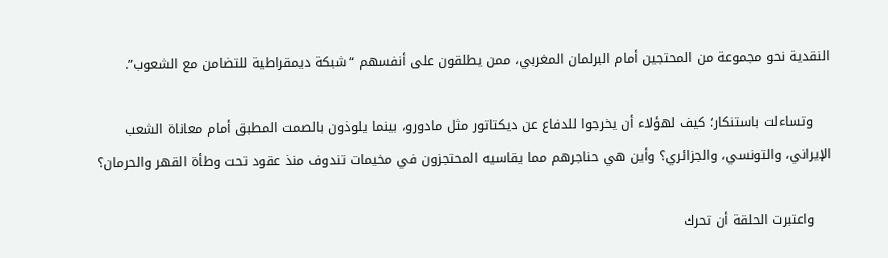النقدية نحو مجموعة من المحتجين أمام البرلمان المغربي، ممن يطلقون على أنفسهم “شبكة ديمقراطية للتضامن مع الشعوب”.

    وتساءلت باستنكار؛ كيف لهؤلاء أن يخرجوا للدفاع عن ديكتاتور مثل مادورو، بينما يلوذون بالصمت المطبق أمام معاناة الشعب الإيراني، والتونسي، والجزائري؟ وأين هي حناجرهم مما يقاسيه المحتجزون في مخيمات تندوف منذ عقود تحت وطأة القهر والحرمان؟

    واعتبرت الحلقة أن تحرك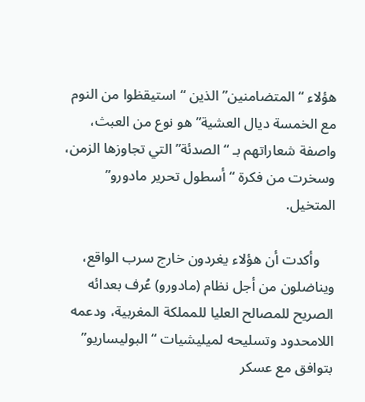هؤلاء “المتضامنين” الذين “استيقظوا من النوم مع الخمسة ديال العشية” هو نوع من العبث، واصفة شعاراتهم بـ “الصدئة” التي تجاوزها الزمن، وسخرت من فكرة “أسطول تحرير مادورو” المتخيل.

    وأكدت أن هؤلاء يغردون خارج سرب الواقع، ويناضلون من أجل نظام (مادورو) عُرف بعدائه الصريح للمصالح العليا للمملكة المغربية، ودعمه اللامحدود وتسليحه لميليشيات “البوليساريو” بتوافق مع عسكر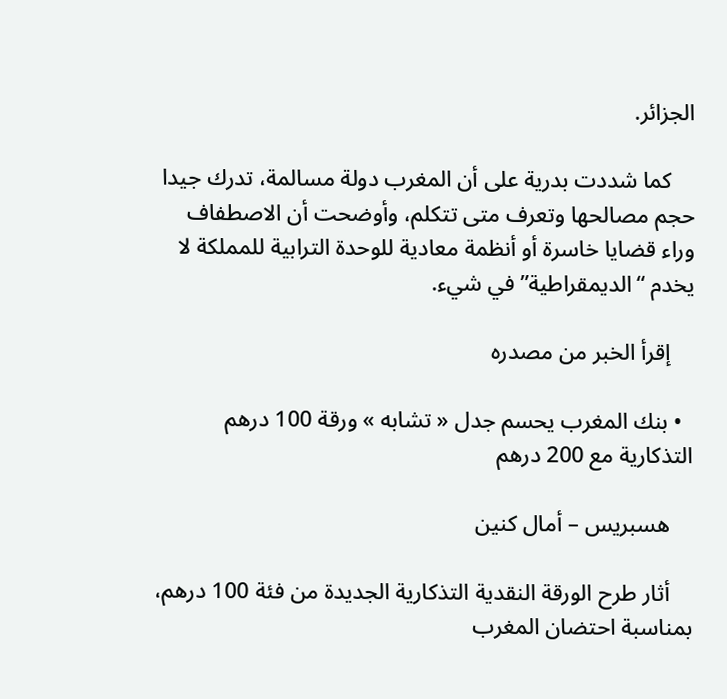الجزائر.

    كما شددت بدرية على أن المغرب دولة مسالمة، تدرك جيدا حجم مصالحها وتعرف متى تتكلم، وأوضحت أن الاصطفاف وراء قضايا خاسرة أو أنظمة معادية للوحدة الترابية للمملكة لا يخدم “الديمقراطية” في شيء.

    إقرأ الخبر من مصدره

  • بنك المغرب يحسم جدل « تشابه » ورقة 100 درهم التذكارية مع 200 درهم

    هسبريس – أمال كنين

    أثار طرح الورقة النقدية التذكارية الجديدة من فئة 100 درهم، بمناسبة احتضان المغرب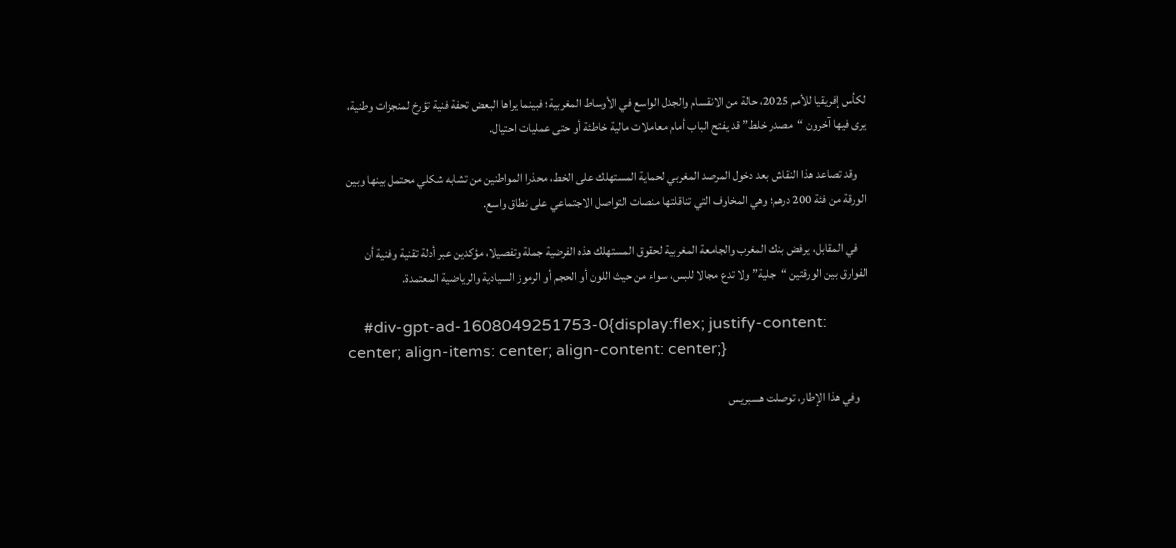لكأس إفريقيا للأمم 2025، حالة من الانقسام والجدل الواسع في الأوساط المغربية؛ فبينما يراها البعض تحفة فنية تؤرخ لمنجزات وطنية، يرى فيها آخرون “مصدر خلط” قد يفتح الباب أمام معاملات مالية خاطئة أو حتى عمليات احتيال.

    وقد تصاعد هذا النقاش بعد دخول المرصد المغربي لحماية المستهلك على الخط، محذرا المواطنين من تشابه شكلي محتمل بينها وبين الورقة من فئة 200 درهم؛ وهي المخاوف التي تناقلتها منصات التواصل الاجتماعي على نطاق واسع.

    في المقابل، يرفض بنك المغرب والجامعة المغربية لحقوق المستهلك هذه الفرضية جملة وتفصيلا، مؤكدين عبر أدلة تقنية وفنية أن الفوارق بين الورقتين “جلية” ولا تدع مجالا للبس، سواء من حيث اللون أو الحجم أو الرموز السيادية والرياضية المعتمدة.

    #div-gpt-ad-1608049251753-0{display:flex; justify-content: center; align-items: center; align-content: center;}

    وفي هذا الإطار، توصلت هسبريس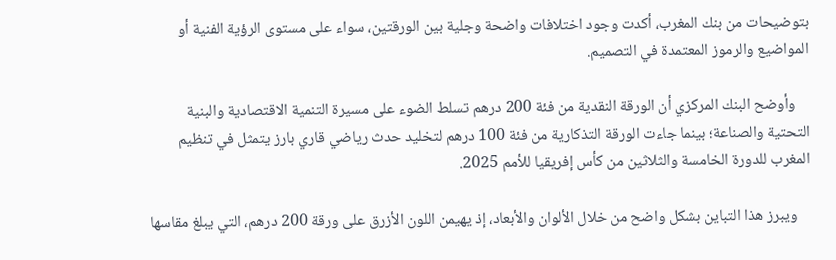بتوضيحات من بنك المغرب، أكدت وجود اختلافات واضحة وجلية بين الورقتين، سواء على مستوى الرؤية الفنية أو المواضيع والرموز المعتمدة في التصميم.

    وأوضح البنك المركزي أن الورقة النقدية من فئة 200 درهم تسلط الضوء على مسيرة التنمية الاقتصادية والبنية التحتية والصناعة؛ بينما جاءت الورقة التذكارية من فئة 100 درهم لتخليد حدث رياضي قاري بارز يتمثل في تنظيم المغرب للدورة الخامسة والثلاثين من كأس إفريقيا للأمم 2025.

    ويبرز هذا التباين بشكل واضح من خلال الألوان والأبعاد، إذ يهيمن اللون الأزرق على ورقة 200 درهم، التي يبلغ مقاسها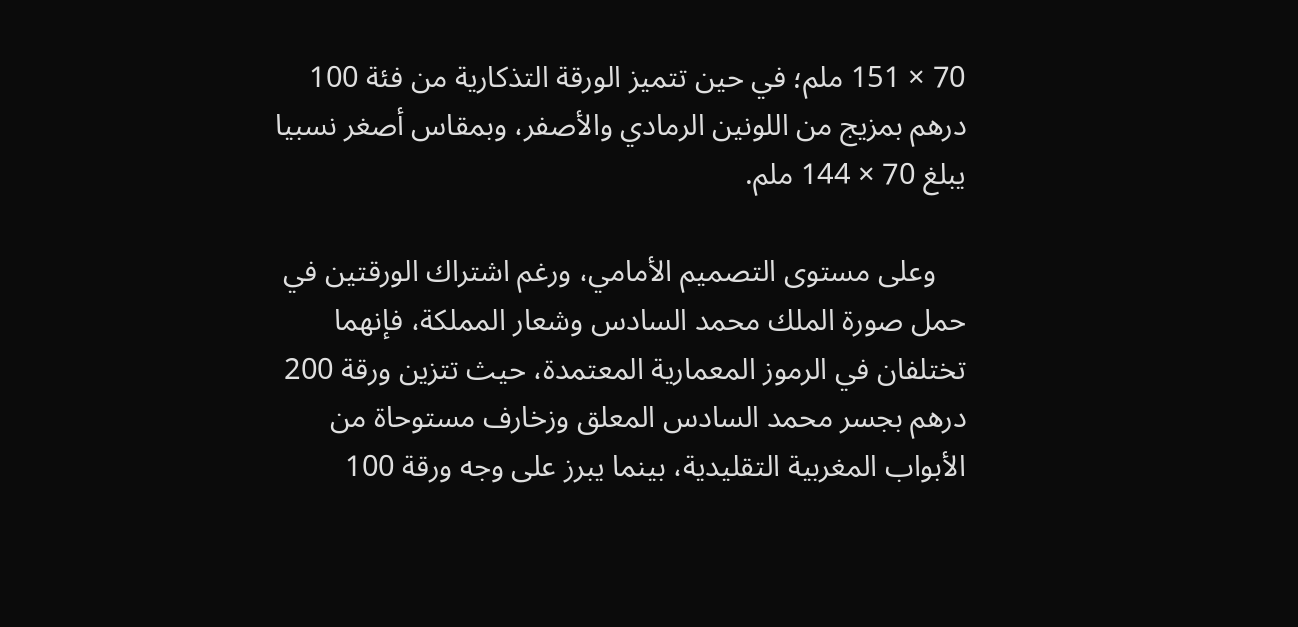70 × 151 ملم؛ في حين تتميز الورقة التذكارية من فئة 100 درهم بمزيج من اللونين الرمادي والأصفر، وبمقاس أصغر نسبيا يبلغ 70 × 144 ملم.

    وعلى مستوى التصميم الأمامي، ورغم اشتراك الورقتين في حمل صورة الملك محمد السادس وشعار المملكة، فإنهما تختلفان في الرموز المعمارية المعتمدة، حيث تتزين ورقة 200 درهم بجسر محمد السادس المعلق وزخارف مستوحاة من الأبواب المغربية التقليدية، بينما يبرز على وجه ورقة 100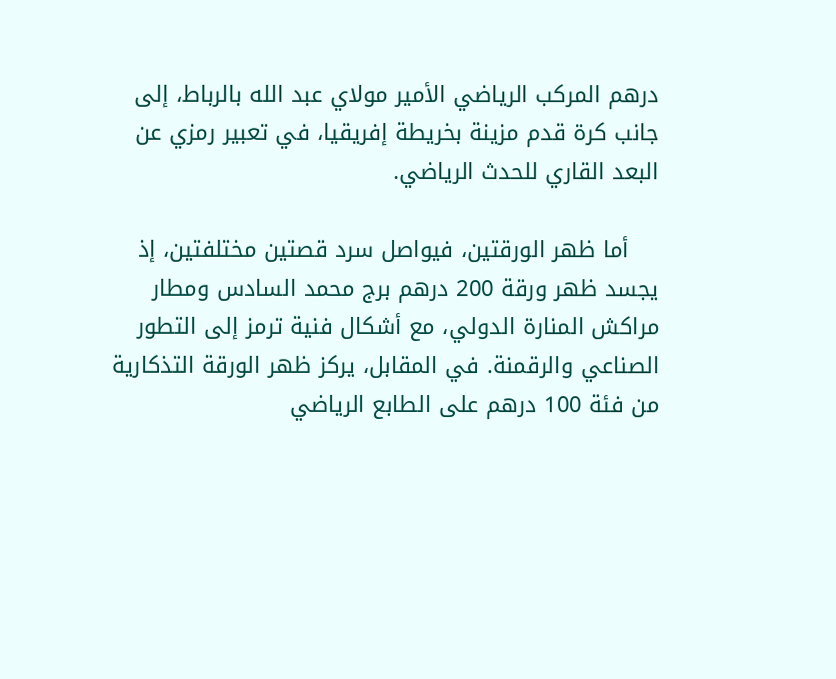درهم المركب الرياضي الأمير مولاي عبد الله بالرباط، إلى جانب كرة قدم مزينة بخريطة إفريقيا، في تعبير رمزي عن البعد القاري للحدث الرياضي.

    أما ظهر الورقتين، فيواصل سرد قصتين مختلفتين، إذ يجسد ظهر ورقة 200 درهم برج محمد السادس ومطار مراكش المنارة الدولي، مع أشكال فنية ترمز إلى التطور الصناعي والرقمنة. في المقابل، يركز ظهر الورقة التذكارية من فئة 100 درهم على الطابع الرياضي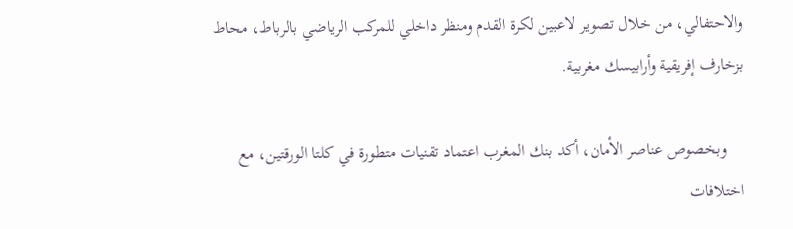والاحتفالي، من خلال تصوير لاعبين لكرة القدم ومنظر داخلي للمركب الرياضي بالرباط، محاط بزخارف إفريقية وأرابيسك مغربية.

    وبخصوص عناصر الأمان، أكد بنك المغرب اعتماد تقنيات متطورة في كلتا الورقتين، مع اختلافات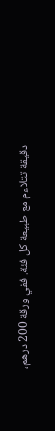دقيقة تتلاءم مع طبيعة كل فئة. ففي ورقة 200 درهم،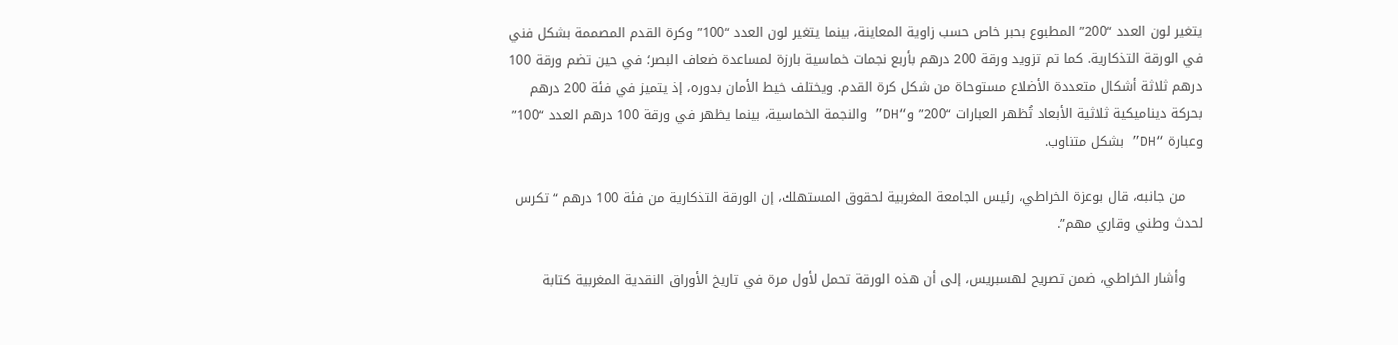يتغير لون العدد “200” المطبوع بحبر خاص حسب زاوية المعاينة، بينما يتغير لون العدد “100” وكرة القدم المصممة بشكل فني في الورقة التذكارية. كما تم تزويد ورقة 200 درهم بأربع نجمات خماسية بارزة لمساعدة ضعاف البصر؛ في حين تضم ورقة 100 درهم ثلاثة أشكال متعددة الأضلاع مستوحاة من شكل كرة القدم. ويختلف خيط الأمان بدوره، إذ يتميز في فئة 200 درهم بحركة ديناميكية ثلاثية الأبعاد تُظهر العبارات “200” و“DH” والنجمة الخماسية، بينما يظهر في ورقة 100 درهم العدد “100” وعبارة “DH” بشكل متناوب.

    من جانبه، قال بوعزة الخراطي، رئيس الجامعة المغربية لحقوق المستهلك، إن الورقة التذكارية من فئة 100 درهم “تكرس لحدث وطني وقاري مهم”.

    وأشار الخراطي، ضمن تصريح لهسبريس، إلى أن هذه الورقة تحمل لأول مرة في تاريخ الأوراق النقدية المغربية كتابة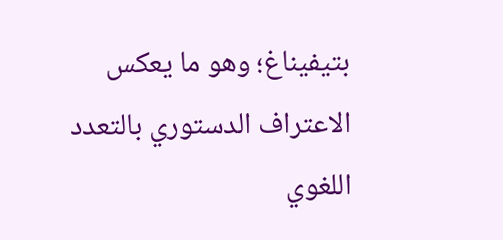بتيفيناغ؛ وهو ما يعكس الاعتراف الدستوري بالتعدد اللغوي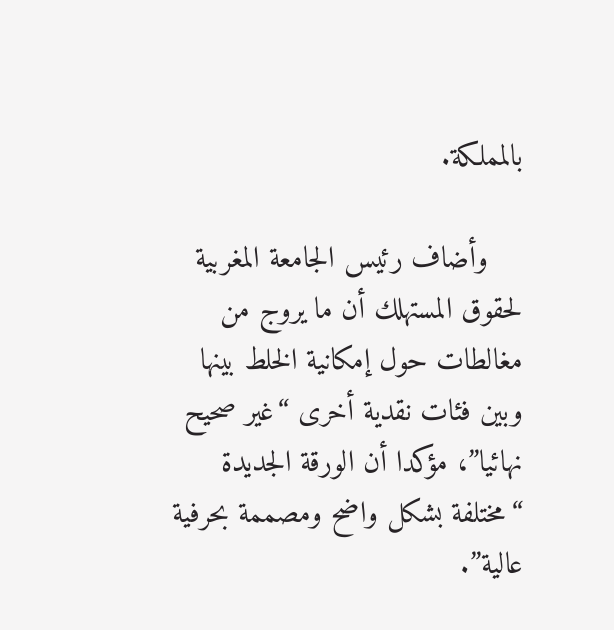بالمملكة.

    وأضاف رئيس الجامعة المغربية لحقوق المستهلك أن ما يروج من مغالطات حول إمكانية الخلط بينها وبين فئات نقدية أخرى “غير صحيح نهائيا”، مؤكدا أن الورقة الجديدة “مختلفة بشكل واضح ومصممة بحرفية عالية”.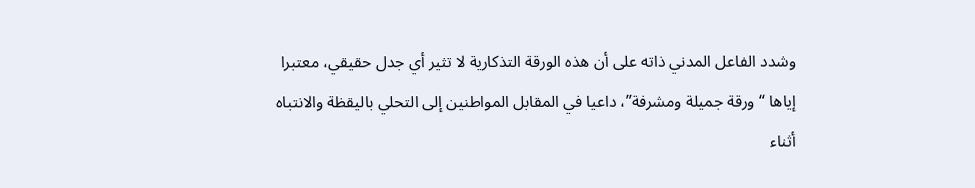وشدد الفاعل المدني ذاته على أن هذه الورقة التذكارية لا تثير أي جدل حقيقي، معتبرا إياها “ورقة جميلة ومشرفة”، داعيا في المقابل المواطنين إلى التحلي باليقظة والانتباه أثناء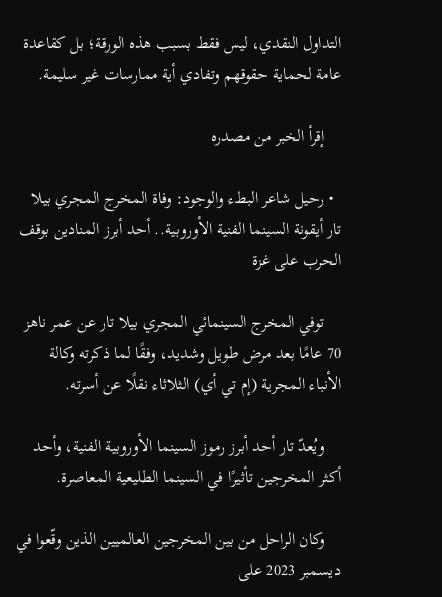التداول النقدي، ليس فقط بسبب هذه الورقة؛ بل كقاعدة عامة لحماية حقوقهم وتفادي أية ممارسات غير سليمة.

    إقرأ الخبر من مصدره

  • رحيل شاعر البطء والوجود: وفاة المخرج المجري بيلا تار أيقونة السينما الفنية الأوروبية.. أحد أبرز المنادين بوقف الحرب على غزة

    توفي المخرج السينمائي المجري بيلا تار عن عمر ناهز 70 عامًا بعد مرض طويل وشديد، وفقًا لما ذكرته وكالة الأنباء المجرية (إم تي أي) الثلاثاء نقلًا عن أسرته.

    ويُعدّ تار أحد أبرز رموز السينما الأوروبية الفنية، وأحد أكثر المخرجين تأثيرًا في السينما الطليعية المعاصرة.

    وكان الراحل من بين المخرجين العالميين الذين وقّعوا في ديسمبر 2023 على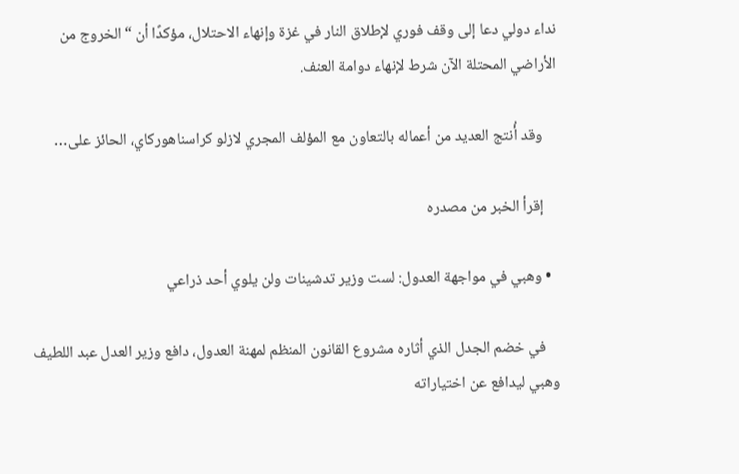نداء دولي دعا إلى وقف فوري لإطلاق النار في غزة وإنهاء الاحتلال، مؤكدًا أن “الخروج من الأراضي المحتلة الآن شرط لإنهاء دوامة العنف.

    وقد أُنتج العديد من أعماله بالتعاون مع المؤلف المجري لازلو كراسناهوركاي، الحائز على…

    إقرأ الخبر من مصدره

  • وهبي في مواجهة العدول: لست وزير تدشينات ولن يلوي أحد ذراعي

    في خضم الجدل الذي أثاره مشروع القانون المنظم لمهنة العدول، دافع وزير العدل عبد اللطيف وهبي ليدافع عن اختياراته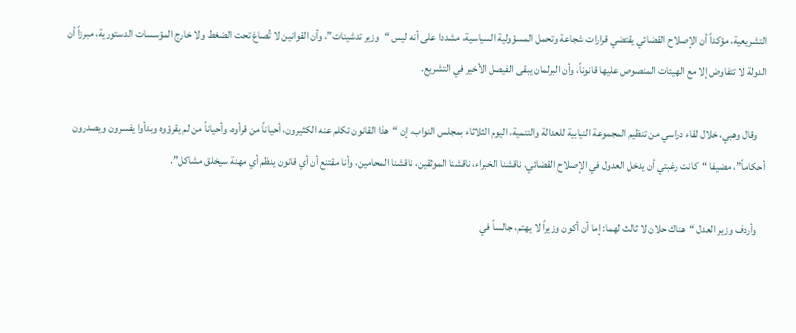التشريعية، مؤكداً أن الإصلاح القضائي يقتضي قرارات شجاعة وتحمل المسؤولية السياسية، مشددا على أنه ليس “وزير تدشينات”، وأن القوانين لا تُصاغ تحت الضغط ولا خارج المؤسسات الدستورية، مبرزاً أن الدولة لا تتفاوض إلا مع الهيئات المنصوص عليها قانوناً، وأن البرلمان يبقى الفيصل الأخير في التشريع.

    وقال وهبي، خلال لقاء دراسي من تنظيم المجموعة النيابية للعدالة والتنمية، اليوم الثلاثاء بمجلس النواب، إن “هذا القانون تكلم عنه الكثيرون، أحياناً من قرأوه، وأحياناً من لم يقرؤوه وبدأوا يفسرون ويصدرون أحكاماً”، مضيفا “كانت رغبتي أن يدخل العدول في الإصلاح القضائي. ناقشنا الخبراء، ناقشنا الموثقين، ناقشنا المحامين، وأنا مقتنع أن أي قانون ينظم أي مهنة سيخلق مشاكل”.

    وأردف وزير العدل “هناك حلان لا ثالث لهما: إما أن أكون وزيراً لا يهتم، جالساً في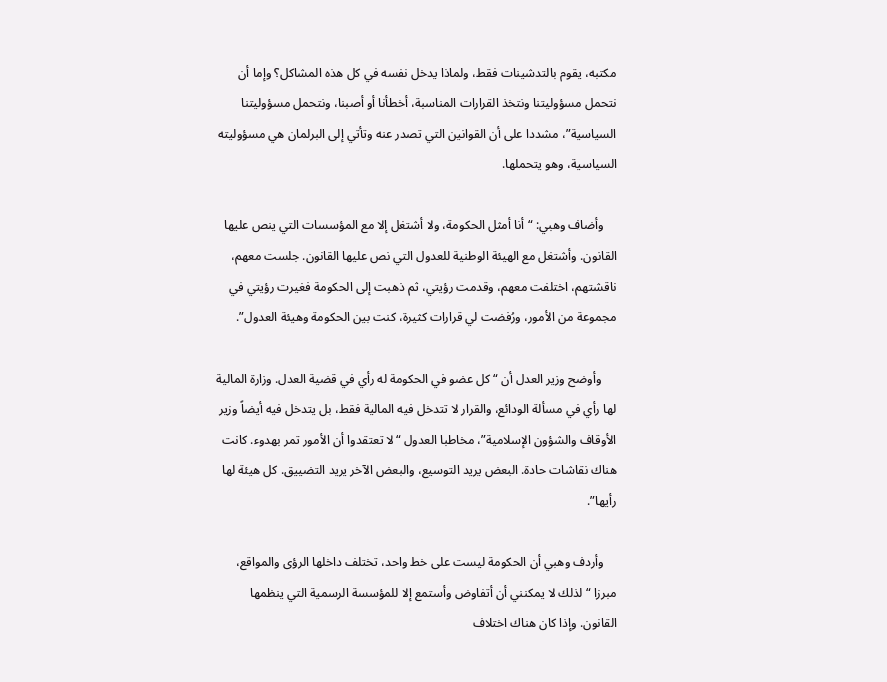مكتبه، يقوم بالتدشينات فقط، ولماذا يدخل نفسه في كل هذه المشاكل؟ وإما أن نتحمل مسؤوليتنا ونتخذ القرارات المناسبة، أخطأنا أو أصبنا، ونتحمل مسؤوليتنا السياسية”، مشددا على أن القوانين التي تصدر عنه وتأتي إلى البرلمان هي مسؤوليته السياسية، وهو يتحملها.

    وأضاف وهبي: “أنا أمثل الحكومة، ولا أشتغل إلا مع المؤسسات التي ينص عليها القانون. وأشتغل مع الهيئة الوطنية للعدول التي نص عليها القانون. جلست معهم، ناقشتهم، اختلفت معهم، وقدمت رؤيتي، ثم ذهبت إلى الحكومة فغيرت رؤيتي في مجموعة من الأمور، ورُفضت لي قرارات كثيرة، كنت بين الحكومة وهيئة العدول”.

     وأوضح وزير العدل أن “كل عضو في الحكومة له رأي في قضية العدل. وزارة المالية لها رأي في مسألة الودائع، والقرار لا تتدخل فيه المالية فقط، بل يتدخل فيه أيضاً وزير الأوقاف والشؤون الإسلامية”، مخاطبا العدول “لا تعتقدوا أن الأمور تمر بهدوء. كانت هناك نقاشات حادة. البعض يريد التوسيع، والبعض الآخر يريد التضييق. كل هيئة لها رأيها”.

    وأردف وهبي أن الحكومة ليست على خط واحد، تختلف داخلها الرؤى والمواقع، مبرزا “لذلك لا يمكنني أن أتفاوض وأستمع إلا للمؤسسة الرسمية التي ينظمها القانون. وإذا كان هناك اختلاف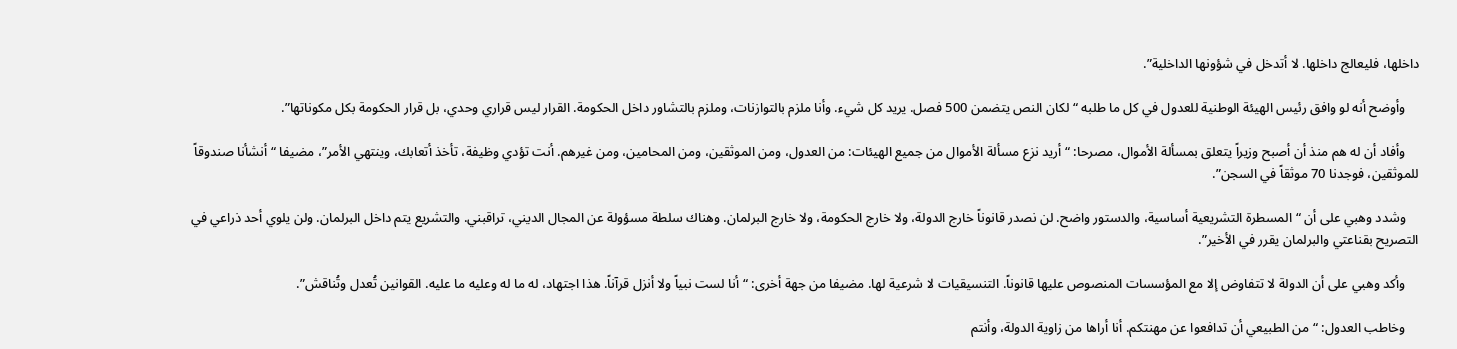داخلها، فليعالج داخلها. لا أتدخل في شؤونها الداخلية”.

    وأوضح أنه لو وافق رئيس الهيئة الوطنية للعدول في كل ما طلبه “لكان النص يتضمن 500 فصل. يريد كل شيء. وأنا ملزم بالتوازنات، وملزم بالتشاور داخل الحكومة. القرار ليس قراري وحدي، بل قرار الحكومة بكل مكوناتها”.

    وأفاد أن له هم منذ أن أصبح وزيراً يتعلق بمسألة الأموال، مصرحا: “أريد نزع مسألة الأموال من جميع الهيئات: من العدول، ومن الموثقين، ومن المحامين، ومن غيرهم. أنت تؤدي وظيفة، تأخذ أتعابك، وينتهي الأمر”، مضيفا “أنشأنا صندوقاً للموثقين، فوجدنا 70 موثقاً في السجن”.

    وشدد وهبي على أن “المسطرة التشريعية أساسية، والدستور واضح. لن نصدر قانوناً خارج الدولة، ولا خارج الحكومة، ولا خارج البرلمان. وهناك سلطة مسؤولة عن المجال الديني، تراقبني. والتشريع يتم داخل البرلمان. ولن يلوي أحد ذراعي في التصريح بقناعتي والبرلمان يقرر في الأخير”.

    وأكد وهبي على أن الدولة لا تتفاوض إلا مع المؤسسات المنصوص عليها قانوناً. التنسيقيات لا شرعية لها. مضيفا من جهة أخرى: “أنا لست نبياً ولا أنزل قرآناً. هذا اجتهاد، له ما له وعليه ما عليه. القوانين تُعدل وتُناقش”.

    وخاطب العدول: “من الطبيعي أن تدافعوا عن مهنتكم. أنا أراها من زاوية الدولة، وأنتم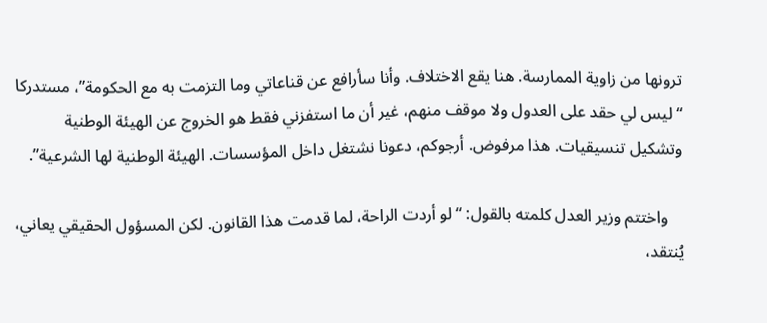ترونها من زاوية الممارسة. هنا يقع الاختلاف. وأنا سأرافع عن قناعاتي وما التزمت به مع الحكومة”، مستدركا “ليس لي حقد على العدول ولا موقف منهم، غير أن ما استفزني فقط هو الخروج عن الهيئة الوطنية وتشكيل تنسيقيات. هذا مرفوض. أرجوكم، دعونا نشتغل داخل المؤسسات. الهيئة الوطنية لها الشرعية”.

    واختتم وزير العدل كلمته بالقول: “لو أردت الراحة، لما قدمت هذا القانون. لكن المسؤول الحقيقي يعاني، يُنتقد،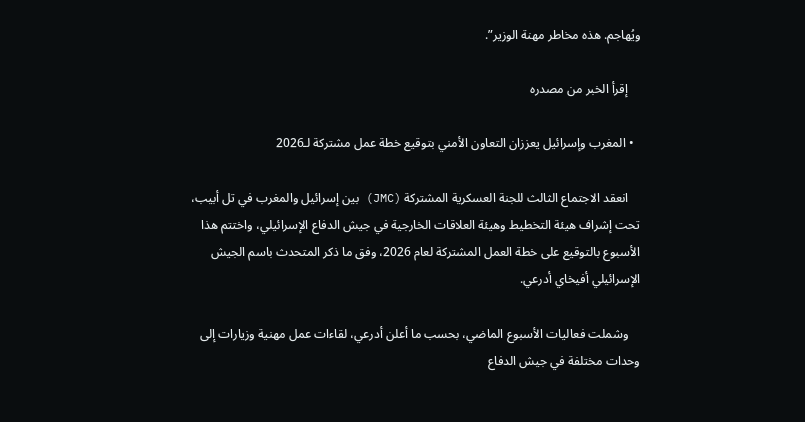ويُهاجم. هذه مخاطر مهنة الوزير”.

    إقرأ الخبر من مصدره

  • المغرب وإسرائيل يعززان التعاون الأمني بتوقيع خطة عمل مشتركة لـ2026

    انعقد الاجتماع الثالث للجنة العسكرية المشتركة (JMC) بين إسرائيل والمغرب في تل أبيب، تحت إشراف هيئة التخطيط وهيئة العلاقات الخارجية في جيش الدفاع الإسرائيلي، واختتم هذا الأسبوع بالتوقيع على خطة العمل المشتركة لعام 2026، وفق ما ذكر المتحدث باسم الجيش الإسرائيلي أفيخاي أدرعي.

    وشملت فعاليات الأسبوع الماضي، بحسب ما أعلن أدرعي، لقاءات عمل مهنية وزيارات إلى وحدات مختلفة في جيش الدفاع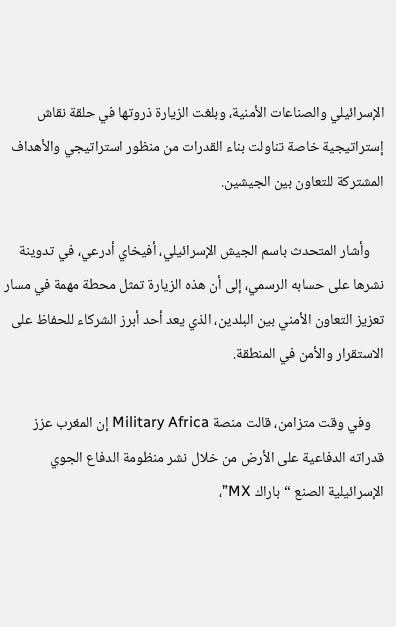الإسرائيلي والصناعات الأمنية، وبلغت الزيارة ذروتها في حلقة نقاش إستراتيجية خاصة تناولت بناء القدرات من منظور استراتيجي والأهداف المشتركة للتعاون بين الجيشين.

    وأشار المتحدث باسم الجيش الإسرائيلي، أفيخاي أدرعي، في تدوينة نشرها على حسابه الرسمي، إلى أن هذه الزيارة تمثل محطة مهمة في مسار تعزيز التعاون الأمني بين البلدين، الذي يعد أحد أبرز الشركاء للحفاظ على الاستقرار والأمن في المنطقة.

    وفي وقت متزامن، قالت منصة Military Africa إن المغرب عزز قدراته الدفاعية على الأرض من خلال نشر منظومة الدفاع الجوي الإسرائيلية الصنع “باراك MX”،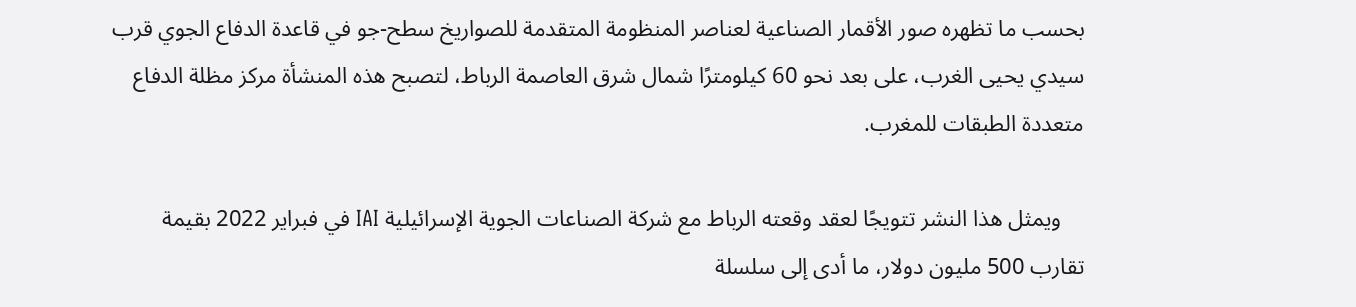بحسب ما تظهره صور الأقمار الصناعية لعناصر المنظومة المتقدمة للصواريخ سطح-جو في قاعدة الدفاع الجوي قرب سيدي يحيى الغرب، على بعد نحو 60 كيلومترًا شمال شرق العاصمة الرباط، لتصبح هذه المنشأة مركز مظلة الدفاع متعددة الطبقات للمغرب.

    ويمثل هذا النشر تتويجًا لعقد وقعته الرباط مع شركة الصناعات الجوية الإسرائيلية IAI في فبراير 2022 بقيمة تقارب 500 مليون دولار، ما أدى إلى سلسلة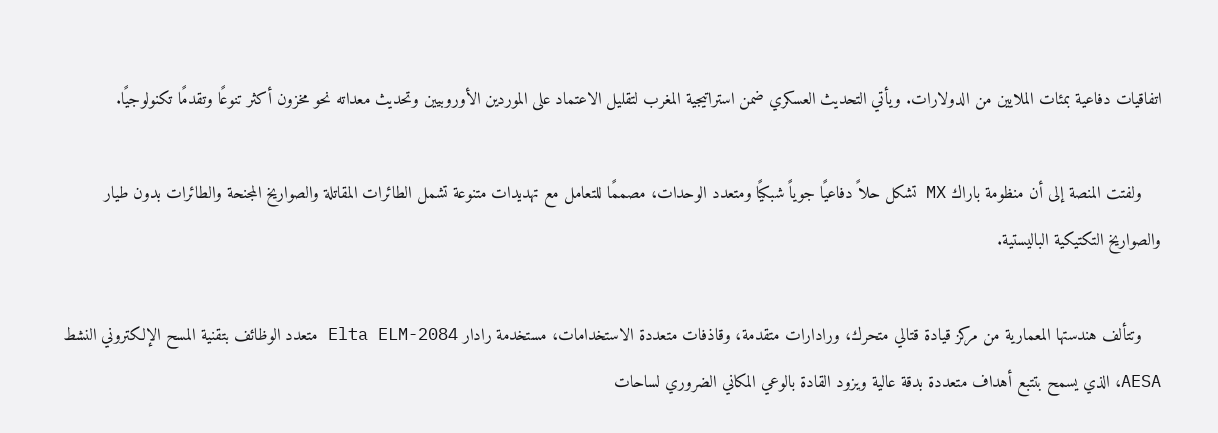اتفاقيات دفاعية بمئات الملايين من الدولارات. ويأتي التحديث العسكري ضمن استراتيجية المغرب لتقليل الاعتماد على الموردين الأوروبيين وتحديث معداته نحو مخزون أكثر تنوعًا وتقدمًا تكنولوجيًا.

    ولفتت المنصة إلى أن منظومة باراك MX تشكل حلاً دفاعيًا جوياً شبكيًا ومتعدد الوحدات، مصممًا للتعامل مع تهديدات متنوعة تشمل الطائرات المقاتلة والصواريخ المجنحة والطائرات بدون طيار والصواريخ التكتيكية الباليستية.

    وتتألف هندستها المعمارية من مركز قيادة قتالي متحرك، ورادارات متقدمة، وقاذفات متعددة الاستخدامات، مستخدمة رادار Elta ELM-2084 متعدد الوظائف بتقنية المسح الإلكتروني النشط AESA، الذي يسمح بتتبع أهداف متعددة بدقة عالية ويزود القادة بالوعي المكاني الضروري لساحات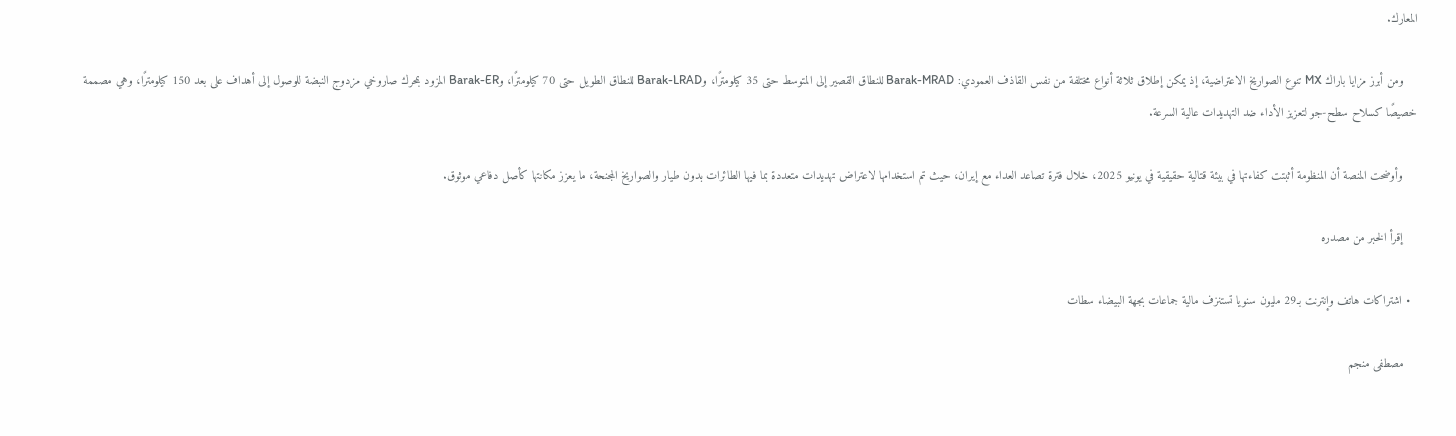المعارك.

    ومن أبرز مزايا باراك MX تنوع الصواريخ الاعتراضية، إذ يمكن إطلاق ثلاثة أنواع مختلفة من نفس القاذف العمودي: Barak-MRAD للنطاق القصير إلى المتوسط حتى 35 كيلومترًا، وBarak-LRAD للنطاق الطويل حتى 70 كيلومترًا، وBarak-ER المزود بمحرك صاروخي مزدوج النبضة للوصول إلى أهداف على بعد 150 كيلومترًا، وهي مصممة خصيصًا كسلاح سطح-جو لتعزيز الأداء ضد التهديدات عالية السرعة.

    وأوضحت المنصة أن المنظومة أثبتت كفاءتها في بيئة قتالية حقيقية في يونيو 2025، خلال فترة تصاعد العداء مع إيران، حيث تم استخدامها لاعتراض تهديدات متعددة بما فيها الطائرات بدون طيار والصواريخ المجنحة، ما يعزز مكانتها كأصل دفاعي موثوق.

    إقرأ الخبر من مصدره

  • اشتراكات هاتف وإنترنت بـ29 مليون سنويا تستنزف مالية جماعات بجهة البيضاء سطات

    مصطفى منجم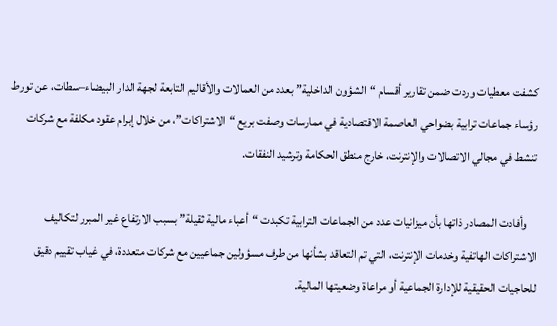كشفت معطيات وردت ضمن تقارير أقسام “الشؤون الداخلية” بعدد من العمالات والأقاليم التابعة لجهة الدار البيضاء–سطات، عن تورط رؤساء جماعات ترابية بضواحي العاصمة الاقتصادية في ممارسات وصفت بريع “الاشتراكات”، من خلال إبرام عقود مكلفة مع شركات تنشط في مجالي الاتصالات والإنترنت، خارج منطق الحكامة وترشيد النفقات.

    وأفادت المصادر ذاتها بأن ميزانيات عدد من الجماعات الترابية تكبدت “أعباء مالية ثقيلة” بسبب الارتفاع غير المبرر لتكاليف الاشتراكات الهاتفية وخدمات الإنترنت، التي تم التعاقد بشأنها من طرف مسؤولين جماعيين مع شركات متعددة، في غياب تقييم دقيق للحاجيات الحقيقية للإدارة الجماعية أو مراعاة وضعيتها المالية.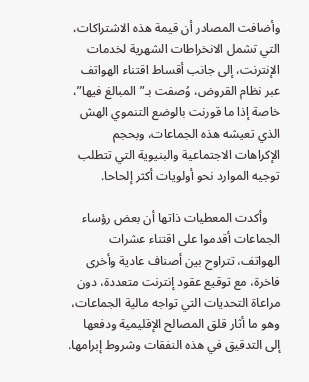وأضافت المصادر أن قيمة هذه الاشتراكات، التي تشمل الانخراطات الشهرية لخدمات الإنترنت، إلى جانب أقساط اقتناء الهواتف عبر نظام القروض، وُصفت بـ”المبالغ فيها”، خاصة إذا ما قورنت بالوضع التنموي الهش الذي تعيشه هذه الجماعات، وبحجم الإكراهات الاجتماعية والبنيوية التي تتطلب توجيه الموارد نحو أولويات أكثر إلحاحا.

    وأكدت المعطيات ذاتها أن بعض رؤساء الجماعات أقدموا على اقتناء عشرات الهواتف، تتراوح بين أصناف عادية وأخرى فاخرة، مع توقيع عقود إنترنت متعددة، دون مراعاة التحديات التي تواجه مالية الجماعات، وهو ما أثار قلق المصالح الإقليمية ودفعها إلى التدقيق في هذه النفقات وشروط إبرامها.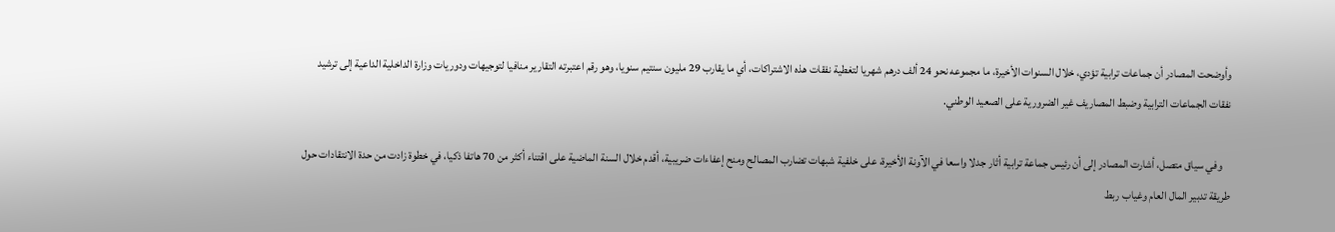وأوضحت المصادر أن جماعات ترابية تؤدي، خلال السنوات الأخيرة، ما مجموعه نحو 24 ألف درهم شهريا لتغطية نفقات هذه الاشتراكات، أي ما يقارب 29 مليون سنتيم سنويا، وهو رقم اعتبرته التقارير منافيا لتوجيهات ودوريات وزارة الداخلية الداعية إلى ترشيد نفقات الجماعات الترابية وضبط المصاريف غير الضرورية على الصعيد الوطني.

    وفي سياق متصل، أشارت المصادر إلى أن رئيس جماعة ترابية أثار جدلا واسعا في الآونة الأخيرة، على خلفية شبهات تضارب المصالح ومنح إعفاءات ضريبية، أقدم خلال السنة الماضية على اقتناء أكثر من 70 هاتفا ذكيا، في خطوة زادت من حدة الانتقادات حول طريقة تدبير المال العام وغياب ربط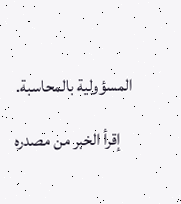المسؤولية بالمحاسبة.

    إقرأ الخبر من مصدره